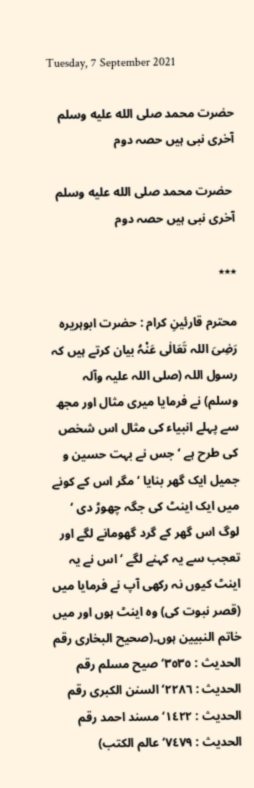Tuesday, 7 September 2021

حضرت محمد صلى الله عليه وسلم آخری نبی ہیں حصہ دوم

 حضرت محمد صلى الله عليه وسلم آخری نبی ہیں حصہ دوم

٭٭٭

محترم قارئینِ کرام : حضرت ابوہریرہ رَضِیَ اللہ تَعَالٰی عَنْہُ بیان کرتے ہیں کہ رسول اللہ (صلی اللہ علیہ وآلہ وسلم) نے فرمایا میری مثال اور مجھ سے پہلے انبیاء کی مثال اس شخص کی طرح ہے ‘ جس نے بہت حسین و جمیل ایک گھر بنایا ‘ مگر اس کے کونے میں ایک اینٹ کی جگہ چھوڑ دی ‘ لوگ اس گھر کے گرد گھومانے لگے اور تعجب سے یہ کہنے لگے ‘ اس نے یہ اینٹ کیوں نہ رکھی آپ نے فرمایا میں (قصر نبوت کی) وہ اینٹ ہوں اور میں خاتم النبیین ہوں۔(صحیح البخاری رقم الحدیث : ٣٥٣٥‘ صیح مسلم رقم الحدیث : ٢٢٨٦‘ السنن الکبری رقم الحدیث : ١٤٢٢‘ مسند احمد رقم الحدیث : ٧٤٧٩‘ عالم الکتب)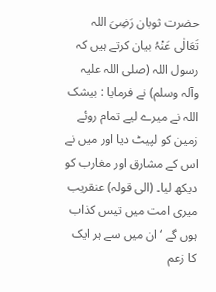حضرت ثوبان رَضِیَ اللہ تَعَالٰی عَنْہُ بیان کرتے ہیں کہ رسول اللہ (صلی اللہ علیہ وآلہ وسلم) نے فرمایا : بیشک اللہ نے میرے لیے تمام روئے زمین کو لپیٹ دیا اور میں نے اس کے مشارق اور مغارب کو دیکھ لیا۔ (الی قولہ) عنقریب میری امت میں تیس کذاب ہوں گے ‘ ان میں سے ہر ایک کا زعم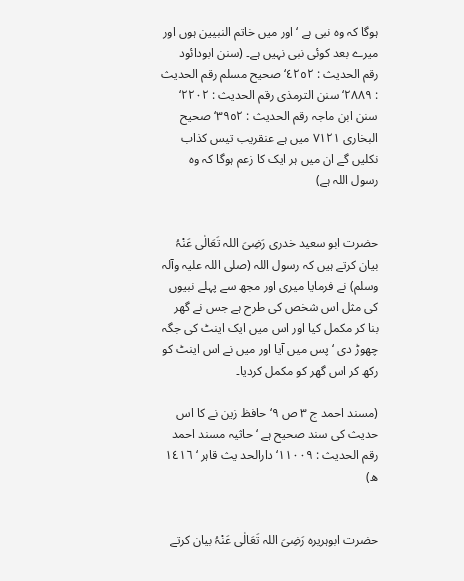ہوگا کہ وہ نبی ہے ‘ اور میں خاتم النبیین ہوں اور میرے بعد کوئی نبی نہیں ہے۔ (سنن ابودائود رقم الحدیث : ٤٢٥٢‘ صحیح مسلم رقم الحدیث : ٢٨٨٩‘ سنن الترمذی رقم الحدیث : ٢٢٠٢‘ سنن ابن ماجہ رقم الحدیث : ٣٩٥٢‘ صحیح البخاری ٧١٢١ میں ہے عنقریب تیس کذاب نکلیں گے ان میں ہر ایک کا زعم ہوگا کہ وہ رسول اللہ ہے)


حضرت ابو سعید خدری رَضِیَ اللہ تَعَالٰی عَنْہُ بیان کرتے ہیں کہ رسول اللہ (صلی اللہ علیہ وآلہ وسلم) نے فرمایا میری اور مجھ سے پہلے نبیوں کی مثل اس شخص کی طرح ہے جس نے گھر بنا کر مکمل کیا اور اس میں ایک اینٹ کی جگہ چھوڑ دی ‘ پس میں آیا اور میں نے اس اینٹ کو رکھ کر اس گھر کو مکمل کردیا۔

(مسند احمد ج ٣ ص ٩‘ حافظ زین نے کا اس حدیث کی سند صحیح ہے ‘ حاثیہ مسند احمد رقم الحدیث : ١١٠٠٩‘ دارالحد یث قاہر ‘ ١٤١٦ ھ)


حضرت ابوہریرہ رَضِیَ اللہ تَعَالٰی عَنْہُ بیان کرتے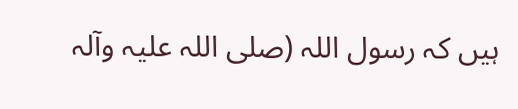ہیں کہ رسول اللہ (صلی اللہ علیہ وآلہ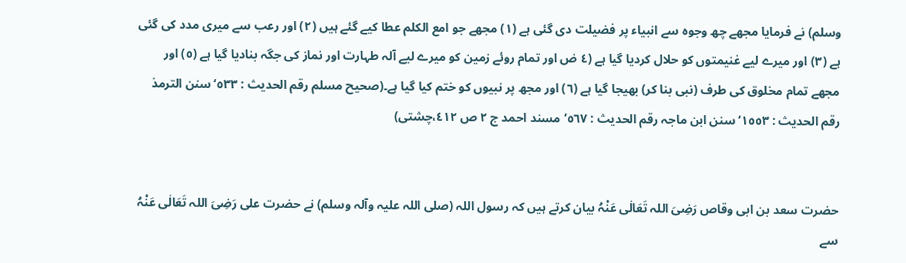وسلم) نے فرمایا مجھے چھ وجوہ سے انبیاء پر فضیلت دی گئی ہے (١) مجھے جو امع الکلم عطا کیے گئے ہیں (٢) اور رعب سے میری مدد کی گئی ہے (٣) اور میرے لیے غنیمتوں کو حلال کردیا گیا ہے (٤ ض اور تمام روئے زمین کو میرے لیے آلہ طہارت اور نماز کی جگہ بنادیا گیا ہے (٥) اور مجھے تمام مخلوق کی طرف (نبی بنا کر) بھیجا گیا ہے (٦) اور مجھ پر نبیوں کو ختم کیا گیا ہے۔(صحیح مسلم رقم الحدیث : ٥٣٣‘ سنن الترمذ رقم الحدیث : ١٥٥٣‘ سنن ابن ماجہ رقم الحدیث : ٥٦٧‘ مسند احمد ج ٢ ص ٤١٢،چشتی)


حضرت سعد بن ابی وقاص رَضِیَ اللہ تَعَالٰی عَنْہُ بیان کرتے ہیں کہ رسول اللہ (صلی اللہ علیہ وآلہ وسلم) نے حضرت علی رَضِیَ اللہ تَعَالٰی عَنْہُ سے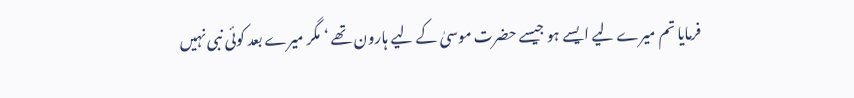فرمایا تم میرے لیے ایسے ہو جیسے حضرت موسیٰ کے لیے ہارون تھے ‘ مگر میرے بعد کوئی نبی نہیں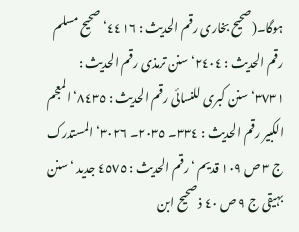ہوگا۔(صحیح بخاری رقم الحدیث : ٤٤١٦‘ صحیح مسلم رقم الحدیث : ٢٤٠٤‘ سنن ترمذی رقم الحدیث : ٣٧٣١‘ سنن کبری للنسائی رقم الحدیث : ٨٤٣٥‘ المعجم الکبیر رقم الحدیث : ٣٣٤۔ ٢٠٣٥۔ ٣٠٢٦‘ المستدرک ج ٣ ص ١٠٩ قدیم ‘ رقم الحدیث : ٤٥٧٥ جدید ‘ سنن بہیقی ج ٩ ص ٤٠ ذ صحیح ابن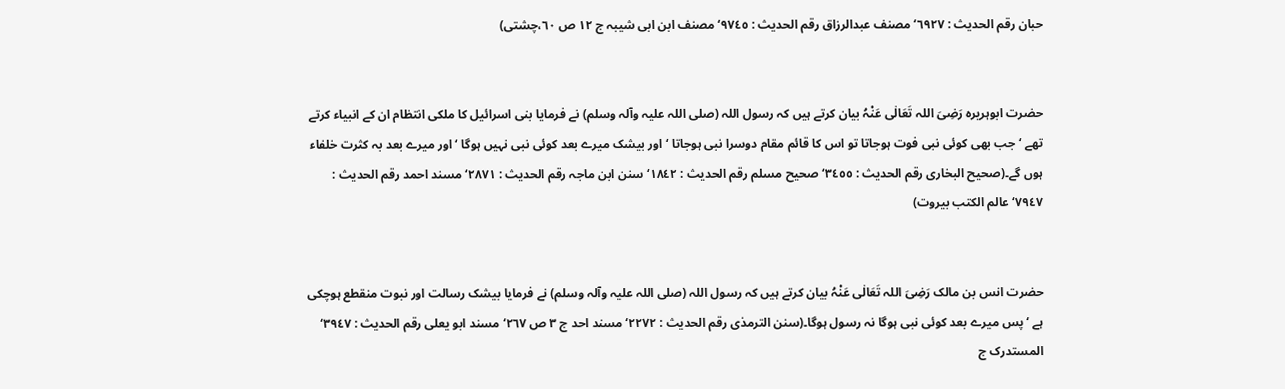حبان رقم الحدیث : ٦٩٢٧‘ مصنف عبدالرزاق رقم الحدیث : ٩٧٤٥‘ مصنف ابن ابی شیبہ ج ١٢ ص ٦٠،چشتی)


حضرت ابوہریرہ رَضِیَ اللہ تَعَالٰی عَنْہُ بیان کرتے ہیں کہ رسول اللہ (صلی اللہ علیہ وآلہ وسلم) نے فرمایا بنی اسرائیل کا ملکی انتظام ان کے انبیاء کرتے تھے ‘ جب بھی کوئی نبی فوت ہوجاتا تو اس کا قائم مقام دوسرا نبی ہوجاتا ‘ اور بیشک میرے بعد کوئی نبی نہیں ہوگا ‘ اور میرے بعد بہ کثرت خلفاء ہوں گے۔(صحیح البخاری رقم الحدیث : ٣٤٥٥‘ صحیح مسلم رقم الحدیث : ١٨٤٢‘ سنن ابن ماجہ رقم الحدیث : ٢٨٧١‘ مسند احمد رقم الحدیث : ٧٩٤٧‘ عالم الکتب بیروت)


حضرت انس بن مالک رَضِیَ اللہ تَعَالٰی عَنْہُ بیان کرتے ہیں کہ رسول اللہ (صلی اللہ علیہ وآلہ وسلم) نے فرمایا بیشک رسالت اور نبوت منقطع ہوچکی ہے ‘ پس میرے بعد کوئی نبی ہوگا نہ رسول ہوگا۔(سنن الترمذی رقم الحدیث : ٢٢٧٢‘ مسند احد ج ٣ ص ٢٦٧‘ مسند ابو یعلی رقم الحدیث : ٣٩٤٧‘ المستدرک ج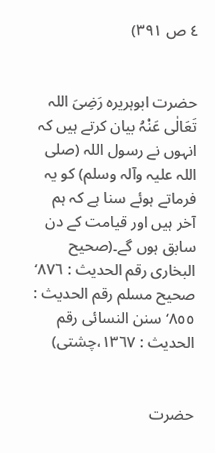٤ ص ٣٩١)


حضرت ابوہریرہ رَضِیَ اللہ تَعَالٰی عَنْہُ بیان کرتے ہیں کہ انہوں نے رسول اللہ (صلی اللہ علیہ وآلہ وسلم) کو یہ فرماتے ہوئے سنا ہے کہ ہم آخر ہیں اور قیامت کے دن سابق ہوں گے۔(صحیح البخاری رقم الحدیث : ٨٧٦‘ صحیح مسلم رقم الحدیث : ٨٥٥‘ سنن النسائی رقم الحدیث : ١٣٦٧،چشتی)


حضرت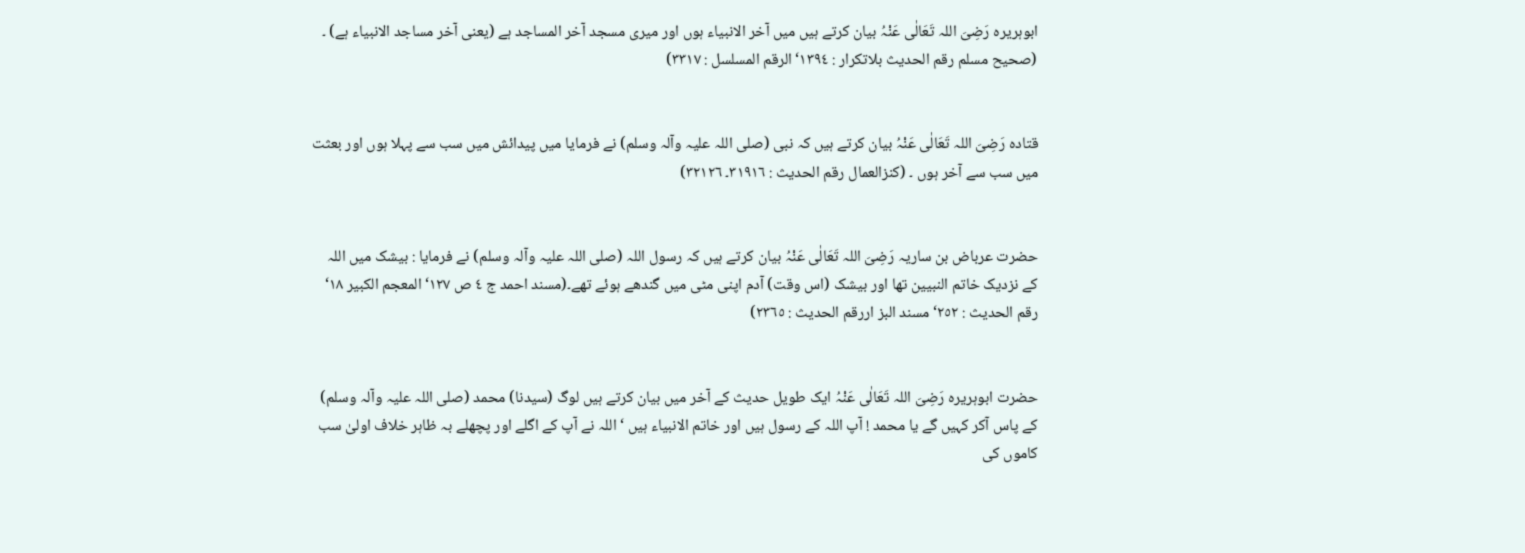ابوہریرہ رَضِیَ اللہ تَعَالٰی عَنْہُ بیان کرتے ہیں میں آخر الانبیاء ہوں اور میری مسجد آخر المساجد ہے (یعنی آخر مساجد الانبیاء ہے) ۔ (صحیح مسلم رقم الحدیث بلاتکرار : ١٣٩٤‘ الرقم المسلسل : ٣٣١٧)


قتادہ رَضِیَ اللہ تَعَالٰی عَنْہُ بیان کرتے ہیں کہ نبی (صلی اللہ علیہ وآلہ وسلم) نے فرمایا میں پیدائش میں سب سے پہلا ہوں اور بعثت میں سب سے آخر ہوں ۔ (کنزالعمال رقم الحدیث : ٣١٩١٦۔ ٣٢١٢٦)


حضرت عرباض بن ساریہ رَضِیَ اللہ تَعَالٰی عَنْہُ بیان کرتے ہیں کہ رسول اللہ (صلی اللہ علیہ وآلہ وسلم) نے فرمایا : بیشک میں اللہ کے نزدیک خاتم النبیین تھا اور بیشک (اس وقت) آدم اپنی مٹی میں گندھے ہوئے تھے۔(مسند احمد ج ٤ ص ١٢٧‘ المعجم الکبیر ١٨‘ رقم الحدیث : ٢٥٢‘ مسند البز اررقم الحدیث : ٢٣٦٥)


حضرت ابوہریرہ رَضِیَ اللہ تَعَالٰی عَنْہُ ایک طویل حدیث کے آخر میں بیان کرتے ہیں لوگ (سیدنا) محمد (صلی اللہ علیہ وآلہ وسلم) کے پاس آکر کہیں گے یا محمد ! آپ اللہ کے رسول ہیں اور خاتم الانبیاء ہیں ‘ اللہ نے آپ کے اگلے اور پچھلے بہ ظاہر خلاف اولیٰ سب کاموں کی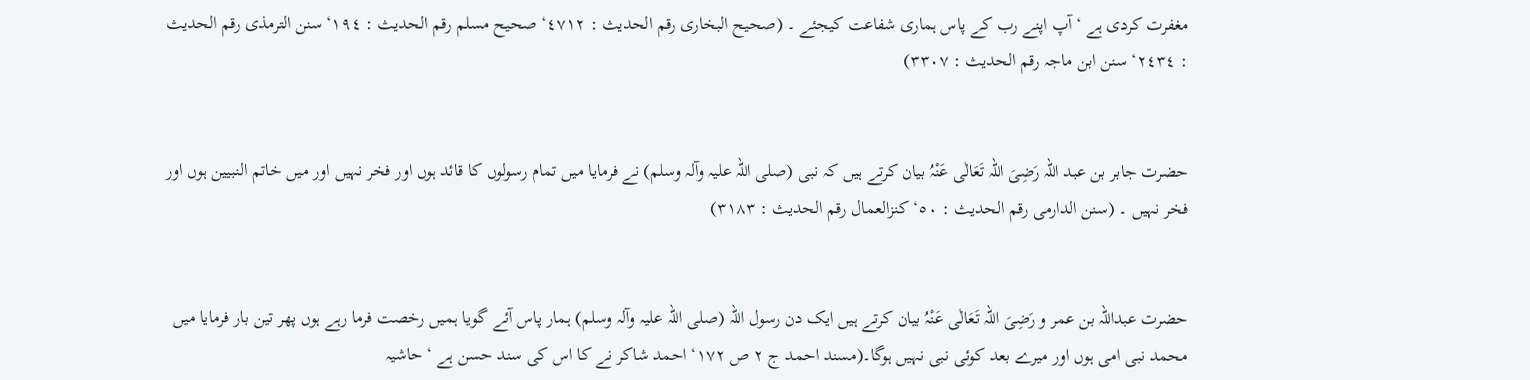مغفرت کردی ہے ‘ آپ اپنے رب کے پاس ہماری شفاعت کیجئے ۔ (صحیح البخاری رقم الحدیث : ٤٧١٢‘ صحیح مسلم رقم الحدیث : ١٩٤‘ سنن الترمذی رقم الحدیث : ٢٤٣٤‘ سنن ابن ماجہ رقم الحدیث : ٣٣٠٧)


حضرت جابر بن عبد اللہ رَضِیَ اللہ تَعَالٰی عَنْہُ بیان کرتے ہیں کہ نبی (صلی اللہ علیہ وآلہ وسلم) نے فرمایا میں تمام رسولوں کا قائد ہوں اور فخر نہیں اور میں خاتم النبیین ہوں اور فخر نہیں ۔ (سنن الدارمی رقم الحدیث : ٥٠‘ کنزالعمال رقم الحدیث : ٣١٨٣)


حضرت عبداللہ بن عمر و رَضِیَ اللہ تَعَالٰی عَنْہُ بیان کرتے ہیں ایک دن رسول اللہ (صلی اللہ علیہ وآلہ وسلم) ہمار پاس آئے گویا ہمیں رخصت فرما رہے ہوں پھر تین بار فرمایا میں محمد نبی امی ہوں اور میرے بعد کوئی نبی نہیں ہوگا۔(مسند احمد ج ٢ ص ١٧٢‘ احمد شاکر نے کا اس کی سند حسن ہے ‘ حاشیہ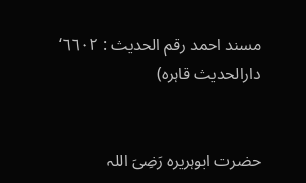مسند احمد رقم الحدیث : ٦٦٠٢‘ دارالحدیث قاہرہ)


حضرت ابوہریرہ رَضِیَ اللہ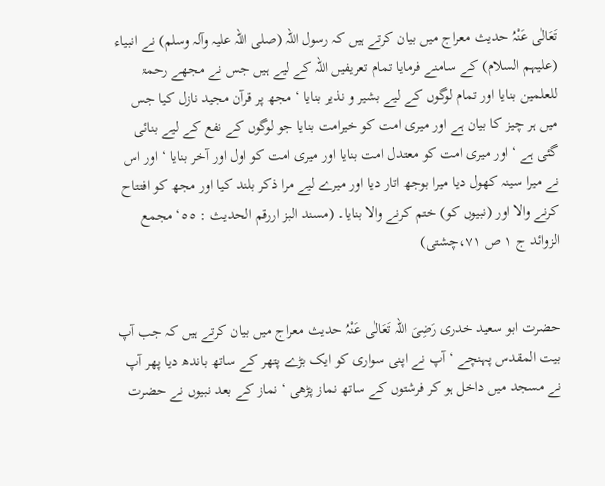تَعَالٰی عَنْہُ حدیث معراج میں بیان کرتے ہیں کہ رسول اللہ (صلی اللہ علیہ وآلہ وسلم) نے انبیاء (علیہم السلام) کے سامنے فرمایا تمام تعریفیں اللہ کے لیے ہیں جس نے مجھے رحمۃ للعلمین بنایا اور تمام لوگوں کے لیے بشیر و نذیر بنایا ‘ مجھ پر قرآن مجید نازل کیا جس میں ہر چیز کا بیان ہے اور میری امت کو خیرامت بنایا جو لوگوں کے نفع کے لیے بنائی گئی ہے ‘ اور میری امت کو معتدل امت بنایا اور میری امت کو اول اور آخر بنایا ‘ اور اس نے میرا سینہ کھول دیا میرا بوجھ اتار دیا اور میرے لیے مرا ذکر بلند کیا اور مجھ کو افتتاح کرنے والا اور (نبیوں کو) ختم کرنے والا بنایا۔ (مسند البز اررقم الحدیث : ٥٥‘ مجمع الزوائد ج ١ ص ٧١،چشتی)


حضرت ابو سعید خدری رَضِیَ اللہ تَعَالٰی عَنْہُ حدیث معراج میں بیان کرتے ہیں کہ جب آپ بیت المقدس پہنچے ‘ آپ نے اپنی سواری کو ایک بڑے پتھر کے ساتھ باندھ دیا پھر آپ نے مسجد میں داخل ہو کر فرشتوں کے ساتھ نماز پڑھی ‘ نماز کے بعد نبیوں نے حضرت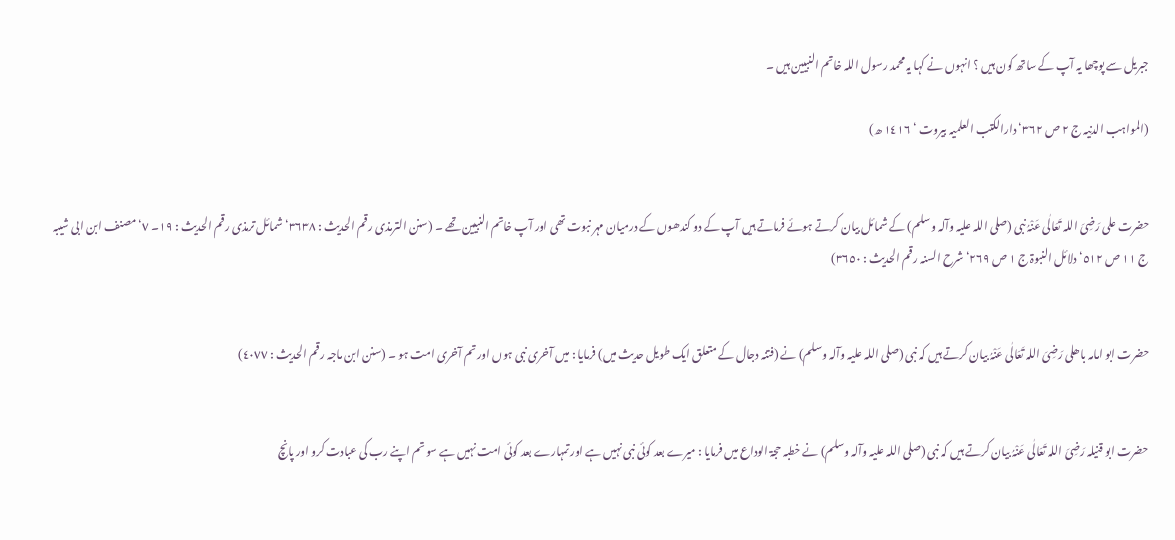جبریل سے پوچھا یہ آپ کے ساتھ کون ہیں ؟ انہوں نے کہا یہ محمد رسول اللہ خاتم النبیین ہیں ۔

(المواہب الدنیہ ج ٢ ص ٣٦٢‘ دارالکتب العلمیہ بیروت ‘ ١٤١٦ ھ)


حضرت علی رَضِیَ اللہ تَعَالٰی عَنْہُ نبی (صلی اللہ علیہ وآلہ وسلم) کے شمائل بیان کرتے ہوئے فرماتے ہیں آپ کے دو کندھوں کے درمیان مہر نبوت تھی اور آپ خاتم النبیین تھے ۔ (سنن الترمذی رقم الحدیث : ٣٦٣٨‘ شمائل ترمذی رقم الحدیث : ١٩۔ ٧‘ مصنف ابن ابی شیبہ ج ١١ ص ٥١٢‘ دلائل النبوۃ ج ١ ص ٢٦٩‘ شرح السنہ رقم الحدیث : ٣٦٥٠)


حضرت ابو امامہ باھلی رَضِیَ اللہ تَعَالٰی عَنْہُ بیان کرتے ہیں کہ نبی (صلی اللہ علیہ وآلہ وسلم) نے (فتنہ دجال کے متعلق ایک طویل حدیث میں) فرمایا : میں آخری نبی ہوں اور تم آخری امت ہو ۔ (سنن ابن ماجہ رقم الحدیث : ٤٠٧٧)


حضرت ابو قنیلہ رَضِیَ اللہ تَعَالٰی عَنْہُ بیان کرتے ہیں کہ نبی (صلی اللہ علیہ وآلہ وسلم) نے خطبہ حجۃ الوداع میں فرمایا : میرے بعد کوئی نبی نہیں ہے اور تمہارے بعد کوئی امت نہیں ہے سو تم اپنے رب کی عبادت کرو اور پانچ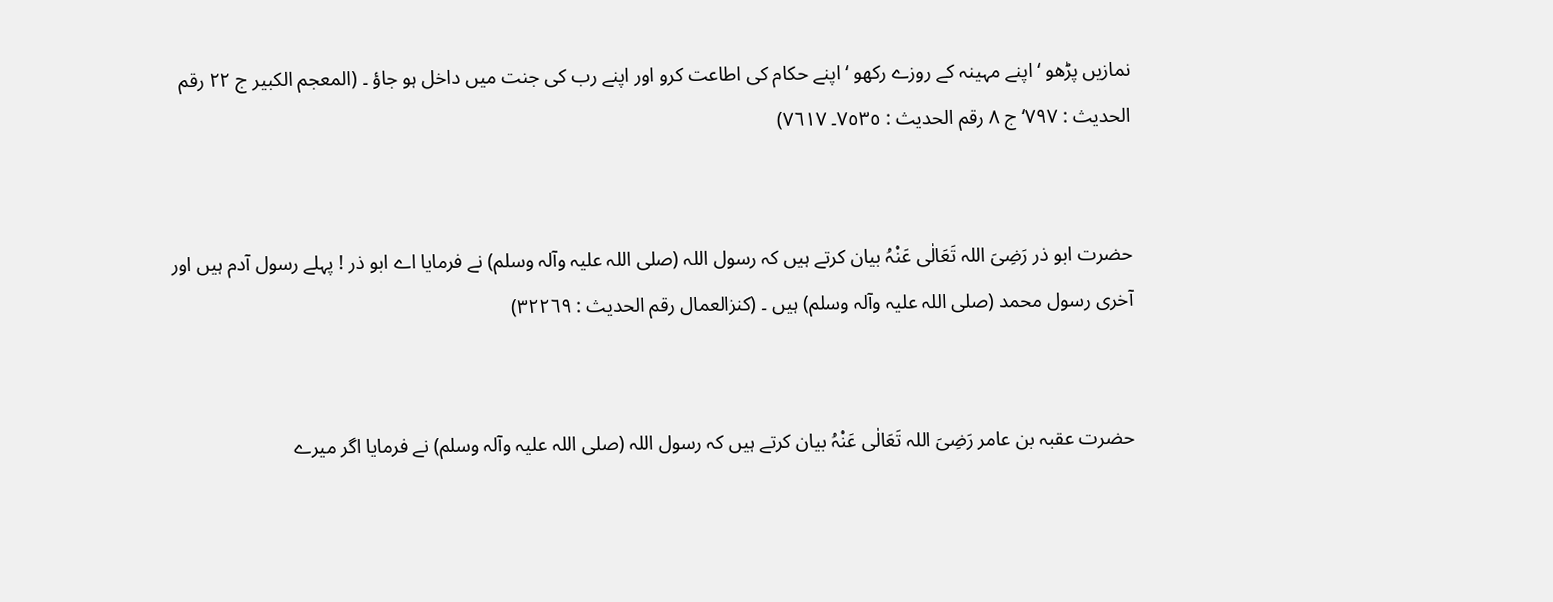نمازیں پڑھو ‘ اپنے مہینہ کے روزے رکھو ‘ اپنے حکام کی اطاعت کرو اور اپنے رب کی جنت میں داخل ہو جاؤ ۔ (المعجم الکبیر ج ٢٢ رقم الحدیث : ٧٩٧‘ ج ٨ رقم الحدیث : ٧٥٣٥۔ ٧٦١٧)


حضرت ابو ذر رَضِیَ اللہ تَعَالٰی عَنْہُ بیان کرتے ہیں کہ رسول اللہ (صلی اللہ علیہ وآلہ وسلم) نے فرمایا اے ابو ذر ! پہلے رسول آدم ہیں اور آخری رسول محمد (صلی اللہ علیہ وآلہ وسلم) ہیں ۔ (کنزالعمال رقم الحدیث : ٣٢٢٦٩)


حضرت عقبہ بن عامر رَضِیَ اللہ تَعَالٰی عَنْہُ بیان کرتے ہیں کہ رسول اللہ (صلی اللہ علیہ وآلہ وسلم) نے فرمایا اگر میرے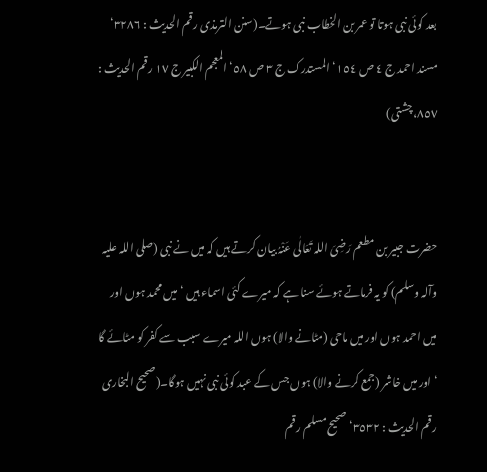بعد کوئی نبی ہوتا تو عمر بن الخطاب نبی ہوتے۔(سنن الترمذی رقم الحدیث : ٣٢٨٦‘ مسند احمد ج ٤ ص ١٥٤‘ المستدرک ج ٣ ص ٥٨‘ المعجم الکبیر ج ١٧ رقم الحدیث : ٨٥٧،چشتی)


حضرت جبیر بن مطعم رَضِیَ اللہ تَعَالٰی عَنْہُ بیان کرتے ہیں کہ میں نے نبی (صلی اللہ علیہ وآلہ وسلم) کو یہ فرماتے ہوئے سنا ہے کہ میرے کئی اسماء ہیں ‘ میں محمد ہوں اور میں احمد ہوں اور میں ماحی (مٹانے والا) ہوں اللہ میرے سبب سے کفر کو مٹائے گا ‘ اور میں خاشر (جمع کرنے والا) ہوں جس کے عبد کوئی نبی نہیں ہوگا۔(صحیح البخاری رقم الحدیث : ٣٥٣٢‘ صحیح مسلم رقم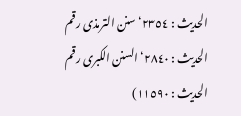الحدیث : ٢٣٥٤‘ سنن الترمذی رقم الحدیث : ٢٨٤٠‘ السنن الکبری رقم الحدیث : ١١٥٩٠)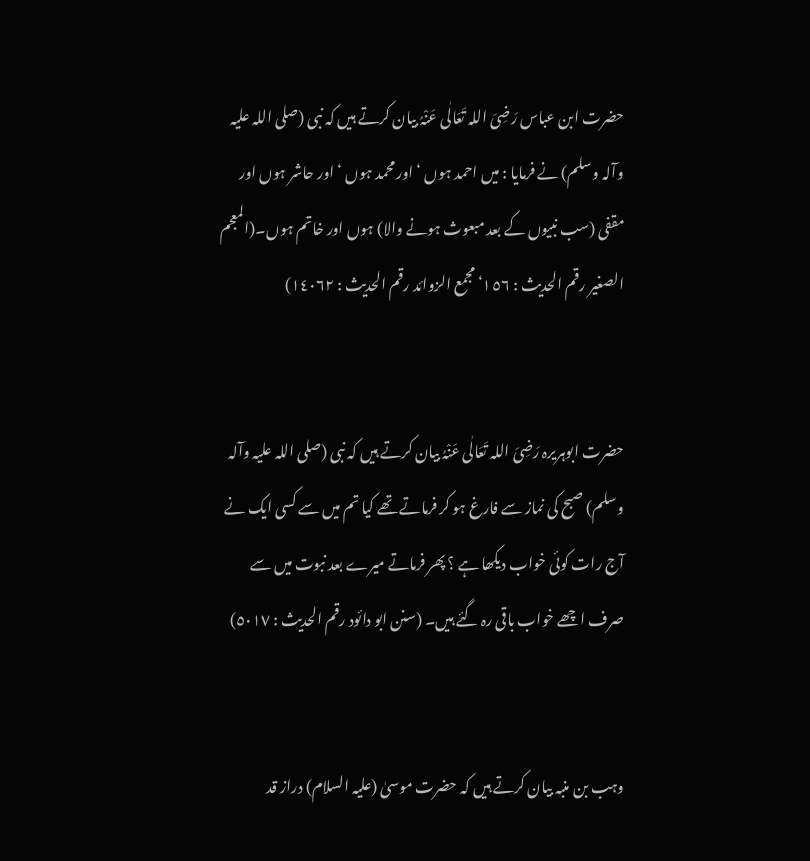حضرت ابن عباس رَضِیَ اللہ تَعَالٰی عَنْہُ بیان کرتے ہیں کہ نبی (صلی اللہ علیہ وآلہ وسلم) نے فرمایا : میں احمد ہوں ‘ اور محمد ہوں ‘ اور حاشر ہوں اور مقفی (سب نبیوں کے بعد مبعوث ہونے والا) ہوں اور خاتم ہوں۔(المعجم الصغیر رقم الحدیث : ١٥٦‘ مجمع الزوائد رقم الحدیث : ١٤٠٦٢)


حضرت ابوہریرہ رَضِیَ اللہ تَعَالٰی عَنْہُ بیان کرتے ہیں کہ نبی (صلی اللہ علیہ وآلہ وسلم) صبح کی نماز سے فارغ ہو کر فرماتے تھے کیا تم میں سے کسی ایک نے آج رات کوئی خواب دیکھا ہے ؟ پھر فرماتے میرے بعد نبوت میں سے صرف اچھے خواب باقی رہ گئے ہیں۔ (سنن ابو دائود رقم الحدیث : ٥٠١٧)


وہب بن منبہ بیان کرتے ہیں کہ حضرت موسیٰ (علیہ السلام) دراز قد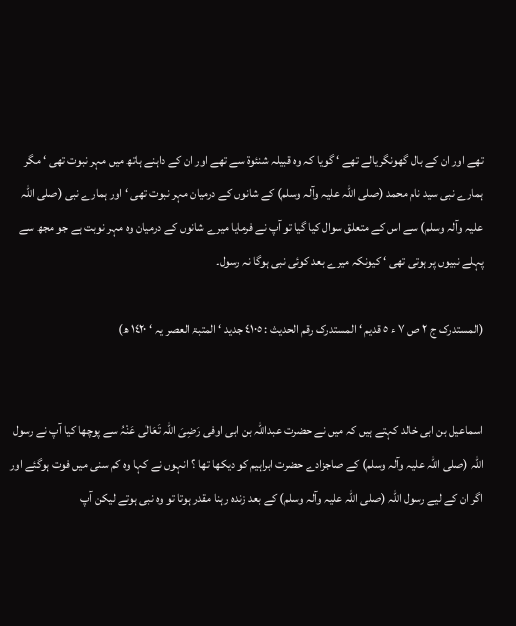تھے اور ان کے بال گھونگریالے تھے ‘ گویا کہ وہ قبیلہ شنئوۃ سے تھے اور ان کے داہنے ہاتھ میں مہر نبوت تھی ‘ مگر ہمارے نبی سید نام محمد (صلی اللہ علیہ وآلہ وسلم) کے شانوں کے درمیان مہر نبوت تھی ‘ اور ہمارے نبی (صلی اللہ علیہ وآلہ وسلم) سے اس کے متعلق سوال کیا گیا تو آپ نے فرمایا میرے شانوں کے درمیان وہ مہر نوبت ہے جو مجھ سے پہلے نبیوں پر ہوتی تھی ‘ کیونکہ میرے بعد کوئی نبی ہوگا نہ رسول۔

(المستدرک ج ٢ ص ٧ ء ٥ قدیم ‘ المستدرک رقم الحدیث : ٤١٠٥ جدید ‘ المتبۃ العصر یہ ‘ ١٤٢٠ ھ)


اسماعیل بن ابی خالد کہتے ہیں کہ میں نے حضرت عبداللہ بن ابی اوفی رَضِیَ اللہ تَعَالٰی عَنْہُ سے پوچھا کیا آپ نے رسول اللہ (صلی اللہ علیہ وآلہ وسلم) کے صاجزادے حضرت ابراہیم کو دیکھا تھا ؟ انہوں نے کہا وہ کم سنی میں فوت ہوگئے اور اگر ان کے لیے رسول اللہ (صلی اللہ علیہ وآلہ وسلم) کے بعد زندہ رہنا مقدر ہوتا تو وہ نبی ہوتے لیکن آپ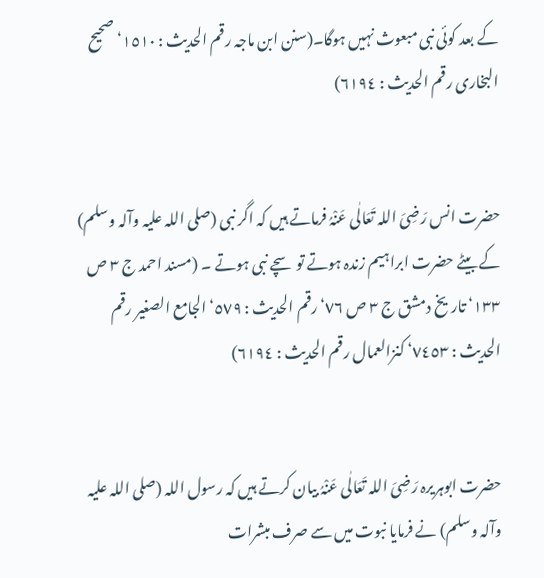کے بعد کوئی نبی مبعوث نہیں ہوگا۔(سنن ابن ماجہ رقم الحدیث : ١٥١٠‘ صحیح البخاری رقم الحدیث : ٦١٩٤)


حضرت انس رَضِیَ اللہ تَعَالٰی عَنْہُ فرماتے ہیں کہ اگر نبی (صلی اللہ علیہ وآلہ وسلم) کے بیٹے حضرت ابراہیم زندہ ہوتے تو سچے نبی ہوتے ۔ (مسند احمد ج ٣ ص ١٣٣‘ تاریخ دمشق ج ٣ ص ٧٦‘ رقم الحدیث : ٥٧٩‘ الجامع الصغیر رقم الحدیث : ٧٤٥٣‘ کنزالعمال رقم الحدیث : ٦١٩٤)


حضرت ابوہریرہ رَضِیَ اللہ تَعَالٰی عَنْہُ بیان کرتے ہیں کہ رسول اللہ (صلی اللہ علیہ وآلہ وسلم) نے فرمایا نبوت میں سے صرف مبشرات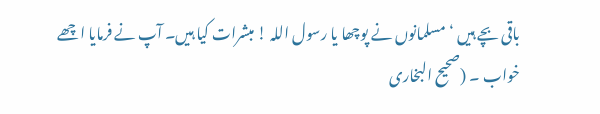باقی بچے ہیں ‘ مسلمانوں نے پوچھا یا رسول اللہ ! مبشرات کیا ہیں۔ آپ نے فرمایا اچھے خواب ۔ (صحیح البخاری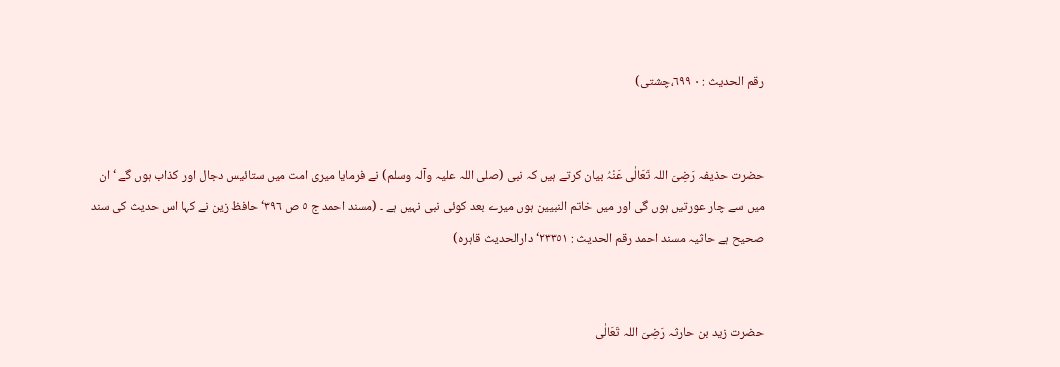رقم الحدیث : ٠ ٦٩٩،چشتی)


حضرت حذیفہ رَضِیَ اللہ تَعَالٰی عَنْہُ بیان کرتے ہیں کہ نبی (صلی اللہ علیہ وآلہ وسلم) نے فرمایا میری امت میں ستائیس دجال اور کذاب ہوں گے ‘ ان میں سے چار عورتیں ہوں گی اور میں خاتم النبیین ہوں میرے بعد کوئی نبی نہیں ہے ۔ (مسند احمد ج ٥ ص ٣٩٦‘ حافظ زین نے کہا اس حدیث کی سند صحیح ہے حاثیہ مسند احمد رقم الحدیث : ٢٣٣٥١‘ دارالحدیث قاہرہ)


حضرت زید بن حارثہ رَضِیَ اللہ تَعَالٰی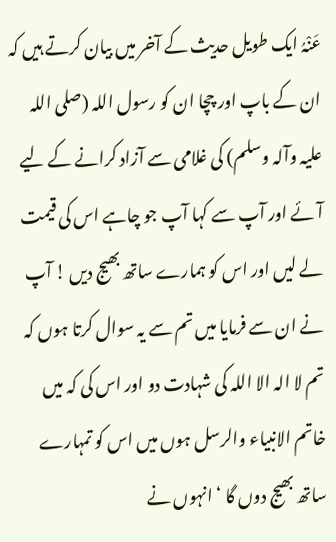عَنْہُ ایک طویل حدیث کے آخر میں بیان کرتے ہیں کہ ان کے باپ اور چچا ان کو رسول اللہ (صلی اللہ علیہ وآلہ وسلم) کی غلامی سے آزاد کرانے کے لیے آئے اور آپ سے کہا آپ جو چاہے اس کی قیمت لے لیں اور اس کو ہمارے ساتھ بھیج دیں ! آپ نے ان سے فرمایا میں تم سے یہ سوال کرتا ہوں کہ تم لا الہ الا اللہ کی شہادت دو اور اس کی کہ میں خاتم الانبیاء والرسل ہوں میں اس کو تمہارے ساتھ بھیج دوں گا ‘ انہوں نے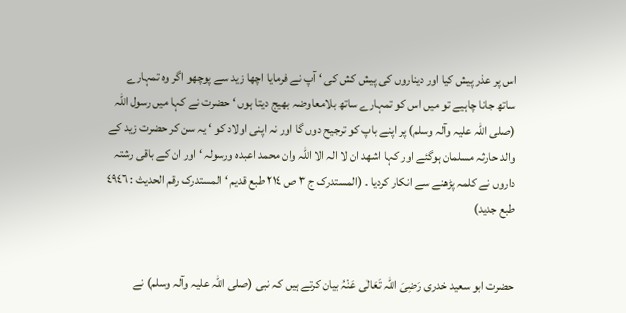اس پر عذر پیش کیا اور دیناروں کی پیش کش کی ‘ آپ نے فرمایا اچھا زید سے پوچھو اگر وہ تمہارے ساتھ جانا چاہیے تو میں اس کو تمہارے ساتھ بلامعاوضہ بھیج دیتا ہوں ‘ حضرت نے کہا میں رسول اللہ (صلی اللہ علیہ وآلہ وسلم) پر اپنے باپ کو ترجیح دوں گا اور نہ اپنی اولاد کو ‘ یہ سن کر حضرت زید کے والد حارثہ مسلمان ہوگئے اور کہا اشھد ان لا الہ الا اللہ وان محمد اعبدہ ورسولہ ‘ اور ان کے باقی رشتہ داروں نے کلمہ پڑھنے سے انکار کردیا ۔ (المستدرک ج ٣ ص ٢١٤ طبع قدیم ‘ المستدرک رقم الحدیث : ٤٩٤٦ طبع جدید)


حضرت ابو سعید خدری رَضِیَ اللہ تَعَالٰی عَنْہُ بیان کرتے ہیں کہ نبی (صلی اللہ علیہ وآلہ وسلم) نے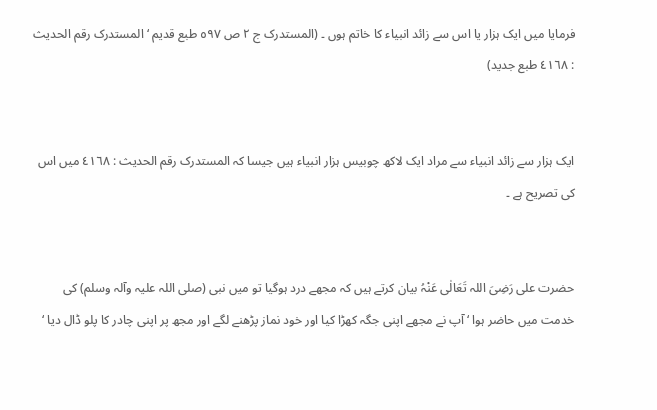فرمایا میں ایک ہزار یا اس سے زائد انبیاء کا خاتم ہوں ۔ (المستدرک ج ٢ ص ٥٩٧ طبع قدیم ‘ المستدرک رقم الحدیث : ٤١٦٨ طبع جدید)


ایک ہزار سے زائد انبیاء سے مراد ایک لاکھ چوبیس ہزار انبیاء ہیں جیسا کہ المستدرک رقم الحدیث : ٤١٦٨ میں اس کی تصریح ہے ۔


حضرت علی رَضِیَ اللہ تَعَالٰی عَنْہُ بیان کرتے ہیں کہ مجھے درد ہوگیا تو میں نبی (صلی اللہ علیہ وآلہ وسلم) کی خدمت میں حاضر ہوا ‘ آپ نے مجھے اپنی جگہ کھڑا کیا اور خود نماز پڑھنے لگے اور مجھ پر اپنی چادر کا پلو ڈال دیا ‘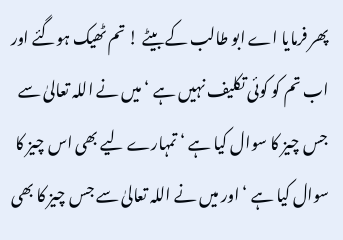پھر فرمایا اے ابو طالب کے بیٹے ! تم ٹھیک ہوگئے اور اب تم کو کوئی تکلیف نہیں ہے ‘ میں نے اللہ تعالیٰ سے جس چیز کا سوال کیا ہے ‘ تمہارے لیے بھی اس چیز کا سوال کیا ہے ‘ اور میں نے اللہ تعالیٰ سے جس چیز کا بھی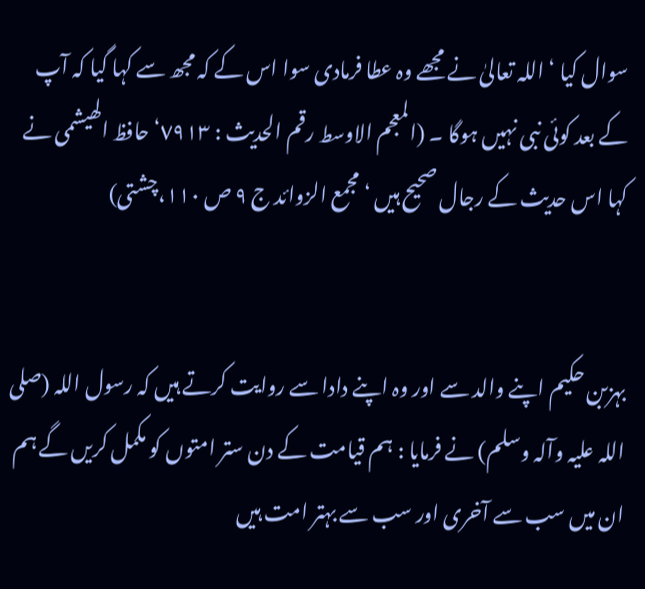سوال کیا ‘ اللہ تعالیٰ نے مجھے وہ عطا فرمادی سوا اس کے کہ مجھ سے کہا گیا کہ آپ کے بعد کوئی نبی نہیں ہوگا ۔ (المعجم الاوسط رقم الحدیث : ٧٩١٣‘ حافظ الھیشمی نے کہا اس حدیث کے رجال صحیح ہیں ‘ مجمع الزوائد ج ٩ ص ١١٠،چشتی)


بہزبن حکیم اپنے والد سے اور وہ اپنے دادا سے روایت کرتے ہیں کہ رسول اللہ (صلی اللہ علیہ وآلہ وسلم) نے فرمایا : ہم قیامت کے دن ستر امتوں کو مکمل کریں گے ہم ان میں سب سے آخری اور سب سے بہتر امت ہیں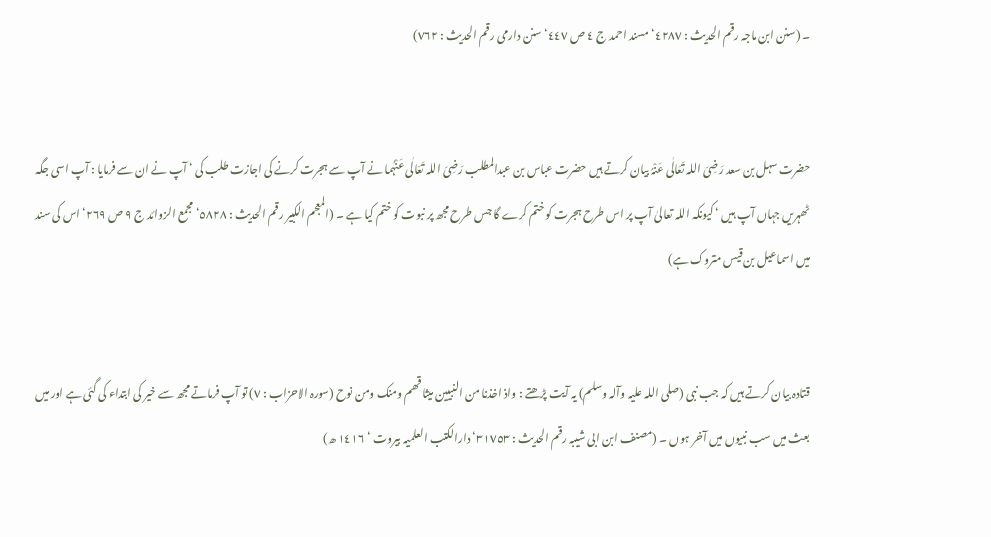۔ (سنن ابن ماجہ رقم الحدیث : ٤٢٨٧‘ مسند احمد ج ٤ ص ٤٤٧‘ سنن دارمی رقم الحدیث : ٧٦٢)


حضرت سہل بن سعد رَضِیَ اللہ تَعَالٰی عَنْہُ بیان کرتے ہیں حضرت عباس بن عبدالمطلب رَضِیَ اللہ تَعَالٰی عَنْہُما نے آپ سے ہجرت کرنے کی اجازت طلب کی ‘ آپ نے ان سے فرمایا : آپ اسی جگہ ٹھہریں جہاں آپ ہیں ‘ کیونکہ اللہ تعالیٰ آپ پر اس طرح ہجرت کو ختم کرے گا جس طرح مجھ پر نبوت کو ختم کیا ہے ۔ (المعجم الکبیر رقم الحدیث : ٥٨٢٨‘ مجمع الزوائد ج ٩ ص ٢٦٩‘ اس کی سند میں اسماعیل بن قیس متروک ہے)


قتادہ بیان کرتے ہیں کہ جب نبی (صلی اللہ علیہ وآلہ وسلم) یہ آیت پڑھتے : واذ اخذنا من النبیین میثا قھم ومنک ومن نوح (سورہ الاحزاب : ٧) تو آپ فرماتے مجھ سے خیر کی ابتداء کی گئی ہے اور میں بعث میں سب نبیوں میں آخر ہوں ۔ (مصنف ابن ابی شیبہ رقم الحدیث : ٣١٧٥٣‘ دارالکتب العلمیہ بیروت ‘ ١٤١٦ ھ)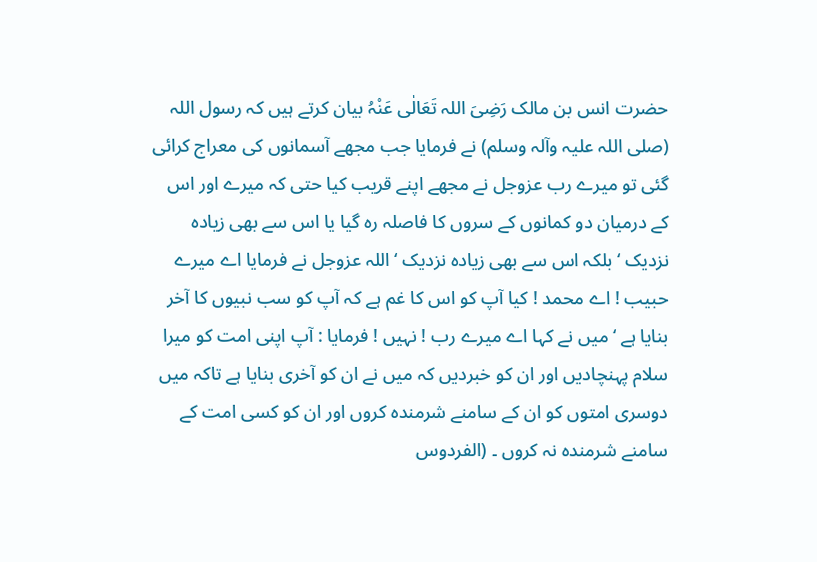حضرت انس بن مالک رَضِیَ اللہ تَعَالٰی عَنْہُ بیان کرتے ہیں کہ رسول اللہ (صلی اللہ علیہ وآلہ وسلم) نے فرمایا جب مجھے آسمانوں کی معراج کرائی گئی تو میرے رب عزوجل نے مجھے اپنے قریب کیا حتی کہ میرے اور اس کے درمیان دو کمانوں کے سروں کا فاصلہ رہ گیا یا اس سے بھی زیادہ نزدیک ‘ بلکہ اس سے بھی زیادہ نزدیک ‘ اللہ عزوجل نے فرمایا اے میرے حبیب ! اے محمد ! کیا آپ کو اس کا غم ہے کہ آپ کو سب نبیوں کا آخر بنایا ہے ‘ میں نے کہا اے میرے رب ! نہیں ! فرمایا : آپ اپنی امت کو میرا سلام پہنچادیں اور ان کو خبردیں کہ میں نے ان کو آخری بنایا ہے تاکہ میں دوسری امتوں کو ان کے سامنے شرمندہ کروں اور ان کو کسی امت کے سامنے شرمندہ نہ کروں ۔ (الفردوس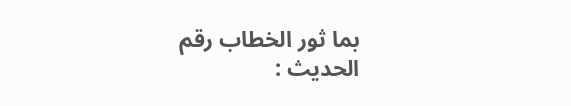بما ثور الخطاب رقم الحدیث :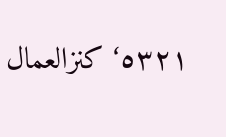٥٣٢١‘ کنزالعمال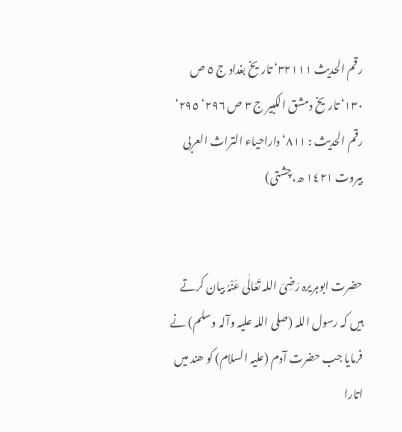رقم الحدیث ٣٢١١١‘ تاریخ بغداد ج ٥ ص ١٣٠‘ تاریخ دمشق الکبیر ج ٣ ص ٢٩٦‘ ٢٩٥‘ رقم الحدیث : ٨١١‘ داراحیاء التراث العربی بیروت ١٤٢١ ھ،چشتی)


حضرت ابوہریرہ رَضِیَ اللہ تَعَالٰی عَنْہُ بیان کرتے ہیں کہ رسول اللہ (صلی اللہ علیہ وآلہ وسلم) نے فرمایا جب حضرت آدم (علیہ السلام) کو ھند میں اتارا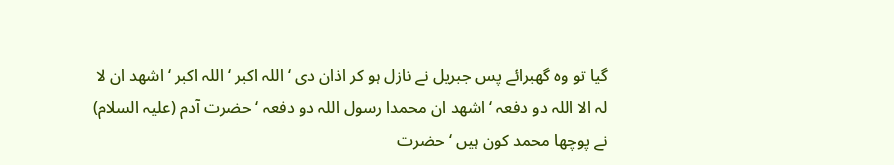گیا تو وہ گھبرائے پس جبریل نے نازل ہو کر اذان دی ‘ اللہ اکبر ‘ اللہ اکبر ‘ اشھد ان لا لہ الا اللہ دو دفعہ ‘ اشھد ان محمدا رسول اللہ دو دفعہ ‘ حضرت آدم (علیہ السلام) نے پوچھا محمد کون ہیں ‘ حضرت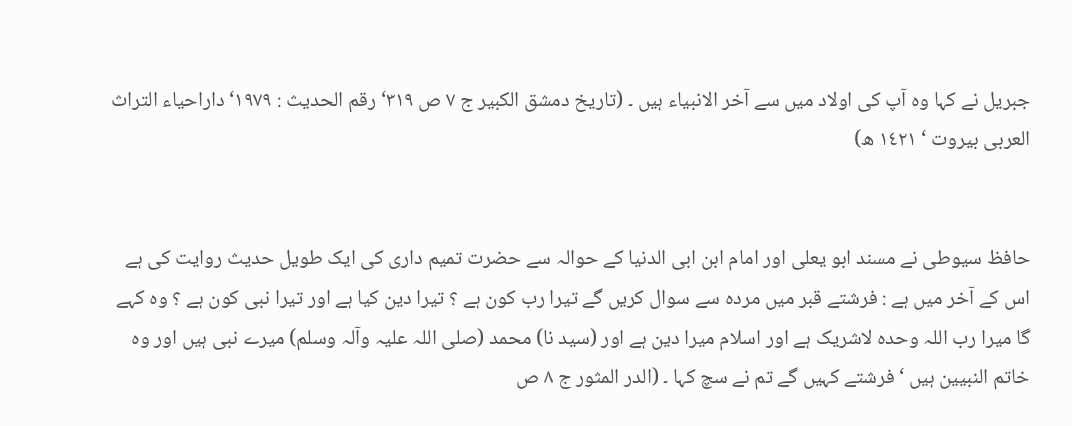جبریل نے کہا وہ آپ کی اولاد میں سے آخر الانبیاء ہیں ۔ (تاریخ دمشق الکبیر ج ٧ ص ٣١٩‘ رقم الحدیث : ١٩٧٩‘ داراحیاء التراث العربی بیروت ‘ ١٤٢١ ھ)


حافظ سیوطی نے مسند ابو یعلی اور امام ابن ابی الدنیا کے حوالہ سے حضرت تمیم داری کی ایک طویل حدیث روایت کی ہے اس کے آخر میں ہے : فرشتے قبر میں مردہ سے سوال کریں گے تیرا رب کون ہے ؟ تیرا دین کیا ہے اور تیرا نبی کون ہے ؟ وہ کہے گا میرا رب اللہ وحدہ لاشریک ہے اور اسلام میرا دین ہے اور (سید نا) محمد (صلی اللہ علیہ وآلہ وسلم) میرے نبی ہیں اور وہ خاتم النبیین ہیں ‘ فرشتے کہیں گے تم نے سچ کہا ۔ (الدر المثور ج ٨ ص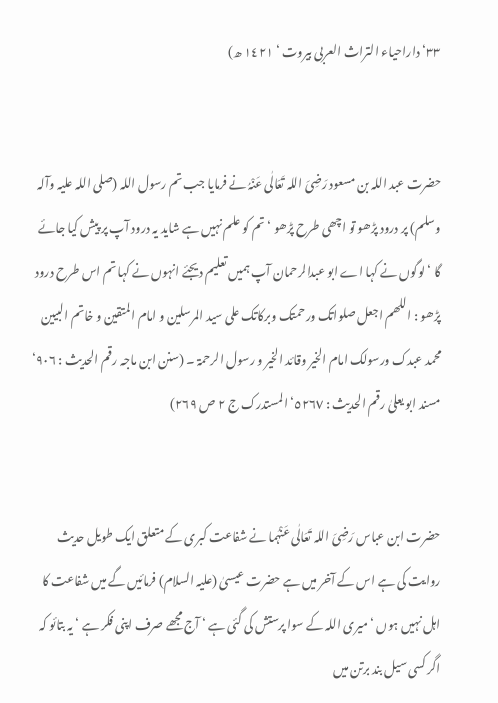٣٣‘ داراحیاء التراث العربی بیروت ‘ ١٤٢١ ھ)


حضرت عبد اللہ بن مسعود رَضِیَ اللہ تَعَالٰی عَنْہُ نے فرمایا جب تم رسول اللہ (صلی اللہ علیہ وآلہ وسلم) پر درود پڑھو تو اچھی طرح پڑھو ‘ تم کو علم نہیں ہے شاید یہ درود آپ پر پیش کیا جائے گا ‘ لوگوں نے کہا اے ابو عبدالرحمان آپ ہمیں تعلیم دیجئے انہوں نے کہا تم اس طرح درود پڑھو : اللھم اجعل صلواتک ورحمتک وبرکاتک علی سید المرسلین و امام المتقین و خاتم البیین محمد عبدک ورسولک امام الخیر وقائد الخیر و رسول الرحمۃ ۔ (سنن ابن ماجہ رقم الحدیث : ٩٠٦‘ مسند ابو یعلیٰ رقم الحدیث : ٥٢٦٧‘ المستدرک ج ٢ ص ٢٦٩)


حضرت ابن عباس رَضِیَ اللہ تَعَالٰی عَنْہُما نے شفاعت کبری کے متعلق ایک طویل حدیث روایت کی ہے اس کے آخر میں ہے حضرت عیسیٰ (علیہ السلام) فرمائیں گے میں شفاعت کا اہل نہیں ہوں ‘ میری اللہ کے سوا پرستش کی گئی ہے ‘ آج مجھے صرف اپنی فکر ہے ‘ یہ بتائو کہ اگر کسی سیل بند برتن میں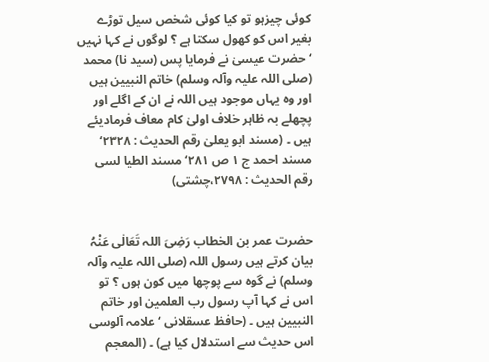کوئی چیزہو تو کیا کوئی شخص سیل توڑے بغیر اس کو کھول سکتا ہے ؟ لوگوں نے کہا نہیں ‘ حضرت عیسیٰ نے فرمایا پس (سید نا) محمد (صلی اللہ علیہ وآلہ وسلم) خاتم النبیین ہیں اور وہ یہاں موجود ہیں اللہ نے ان کے اگلے اور پچھلے بہ ظاہر خلاف اولیٰ کام معاف فرمادیئے ہیں ۔ (مسند ابو یعلیٰ رقم الحدیث : ٢٣٢٨‘ مسند احمد ج ١ ص ٢٨١‘ مسند الطیا لسی رقم الحدیث : ٢٧٩٨،چشتی)


حضرت عمر بن الخطاب رَضِیَ اللہ تَعَالٰی عَنْہُ بیان کرتے ہیں رسول اللہ (صلی اللہ علیہ وآلہ وسلم) نے گوہ سے پوچھا میں کون ہوں ؟ تو اس نے کہا آپ رسول رب العلمین اور خاتم النبیین ہیں ۔ (حافظ عسقلانی ‘ علامہ آلوسی اس حدیث سے استدلال کیا ہے) ۔ (المعجم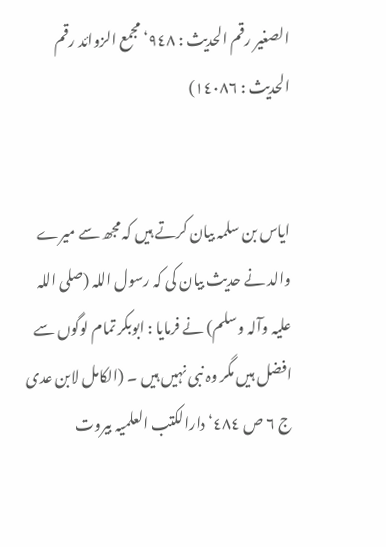الصغیر رقم الحدیث : ٩٤٨‘ مجمع الزوائد رقم الحدیث : ١٤٠٨٦)


ایاس بن سلمہ بیان کرتے ہیں کہ مجھ سے میرے والد نے حدیث بیان کی کہ رسول اللہ (صلی اللہ علیہ وآلہ وسلم) نے فرمایا : ابوبکر تمام لوگوں سے افضل ہیں مگر وہ نبی نہیں ہیں ۔ (الکامل لابن عدی ج ٦ ص ٤٨٤‘ دارالکتب العلمیہ بیروت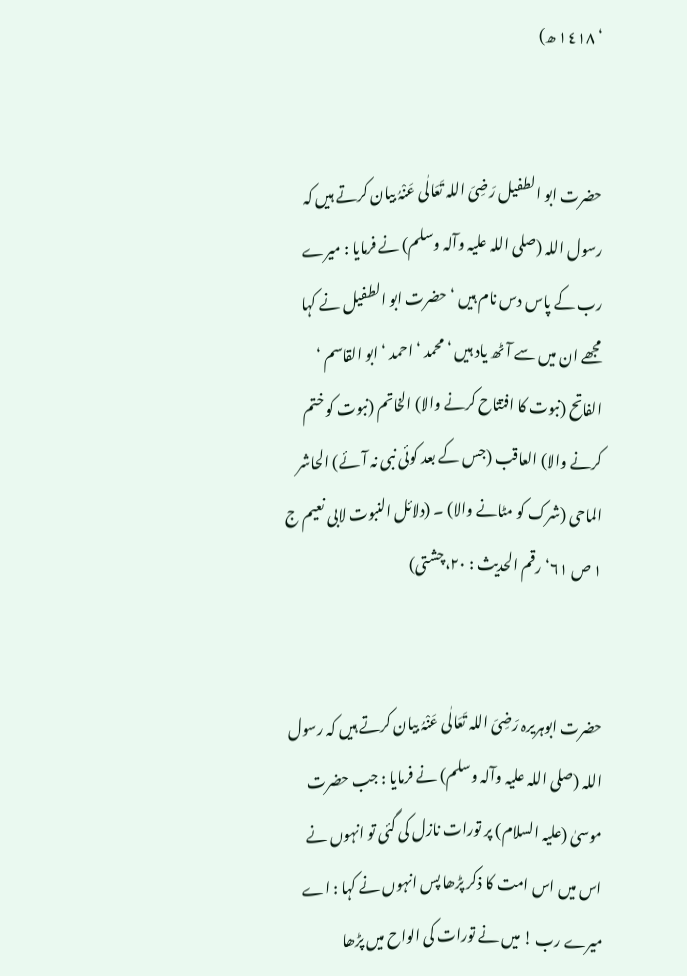‘ ١٤١٨ ھ)


حضرت ابو الطفیل رَضِیَ اللہ تَعَالٰی عَنْہُ بیان کرتے ہیں کہ رسول اللہ (صلی اللہ علیہ وآلہ وسلم) نے فرمایا : میرے رب کے پاس دس نام ہیں ‘ حضرت ابو الطفیل نے کہا مجھے ان میں سے آٹھ یاد ہیں ‘ محمد ‘ احمد ‘ ابو القاسم ‘ الفاتح (نبوت کا افتتاح کرنے والا) الخاتم (نبوت کو ختم کرنے والا) العاقب (جس کے بعد کوئی نبی نہ آئے) الحاشر الماحی (شرک کو مٹانے والا) ۔ (دلائل النبوت لابی نعیم ج ١ ص ٦١‘ رقم الحدیث : ٢٠،چشتی)


حضرت ابوہریرہ رَضِیَ اللہ تَعَالٰی عَنْہُ بیان کرتے ہیں کہ رسول اللہ (صلی اللہ علیہ وآلہ وسلم) نے فرمایا : جب حضرت موسیٰ (علیہ السلام) پر تورات نازل کی گئی تو انہوں نے اس میں اس امت کا ذکر پڑھا پس انہوں نے کہا : اے میرے رب ! میں نے تورات کی الواح میں پڑھا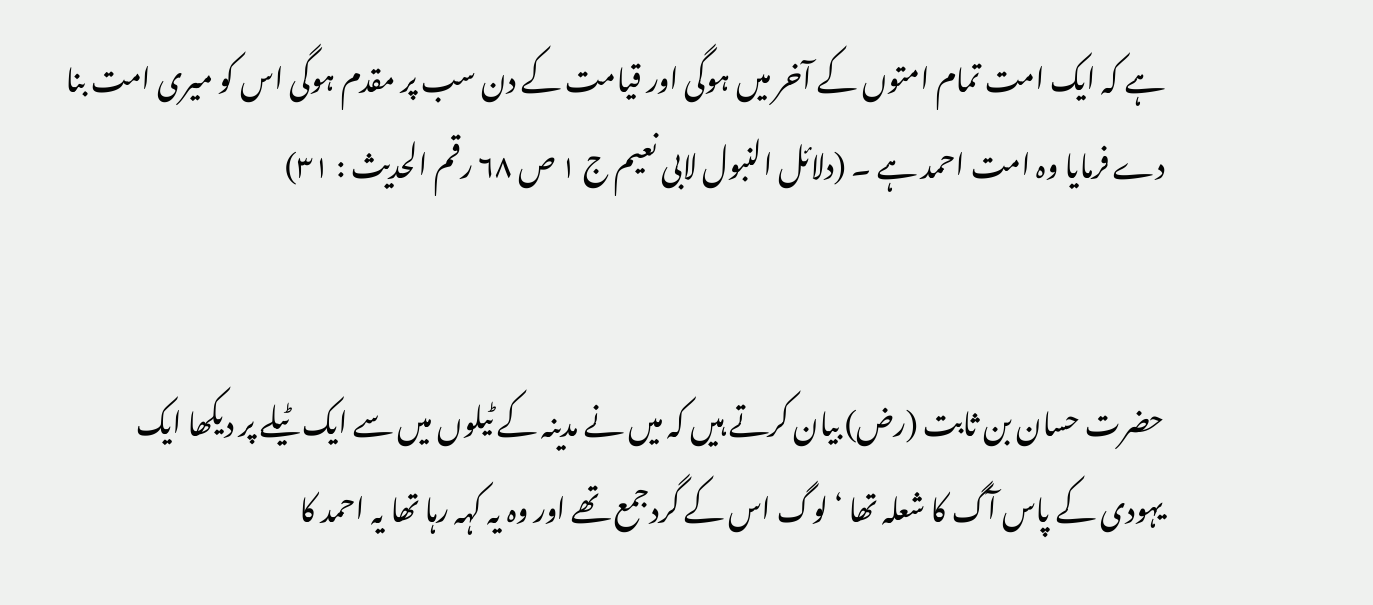ہے کہ ایک امت تمام امتوں کے آخر میں ہوگی اور قیامت کے دن سب پر مقدم ہوگی اس کو میری امت بنا دے فرمایا وہ امت احمد ہے ۔ (دلائل النبول لابی نعیم ج ١ ص ٦٨ رقم الحدیث : ٣١)


حضرت حسان بن ثابت (رض) بیان کرتے ہیں کہ میں نے مدینہ کے ٹیلوں میں سے ایک ٹیلے پر دیکھا ایک یہودی کے پاس آگ کا شعلہ تھا ‘ لوگ اس کے گردجمع تھے اور وہ یہ کہہ رہا تھا یہ احمد کا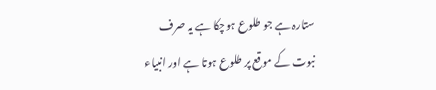ستارہ ہے جو طلوع ہوچکا ہے یہ صرف نبوت کے موقع پر طلوع ہوتا ہے اور انبیاء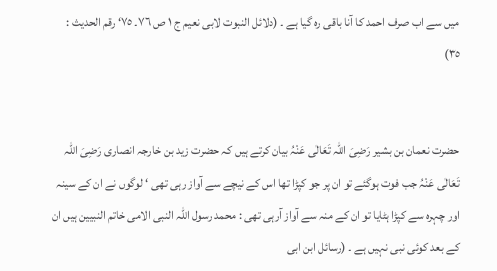میں سے اب صرف احمد کا آنا باقی رہ گیا ہے ۔ (دلائل النبوت لابی نعیم ج ١ ص ٧٦۔ ٧٥‘ رقم الحدیث : ٣٥)


حضرت نعمان بن بشیر رَضِیَ اللہ تَعَالٰی عَنْہُ بیان کرتے ہیں کہ حضرت زید بن خارجہ انصاری رَضِیَ اللہ تَعَالٰی عَنْہُ جب فوت ہوگئے تو ان پر جو کپڑا تھا اس کے نیچے سے آواز رہی تھی ‘ لوگوں نے ان کے سینہ اور چہرہ سے کپڑا ہٹایا تو ان کے منہ سے آواز آرہی تھی : محمد رسول اللہ النبی الامی خاتم النبیین ہیں ان کے بعد کوئی نبی نہیں ہے ۔ (رسائل ابن ابی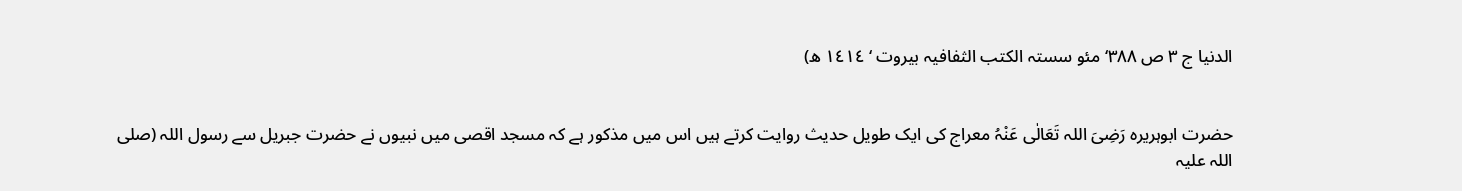الدنیا ج ٣ ص ٣٨٨‘ مئو سستہ الکتب الثفافیہ بیروت ‘ ١٤١٤ ھ)


حضرت ابوہریرہ رَضِیَ اللہ تَعَالٰی عَنْہُ معراج کی ایک طویل حدیث روایت کرتے ہیں اس میں مذکور ہے کہ مسجد اقصی میں نبیوں نے حضرت جبریل سے رسول اللہ (صلی اللہ علیہ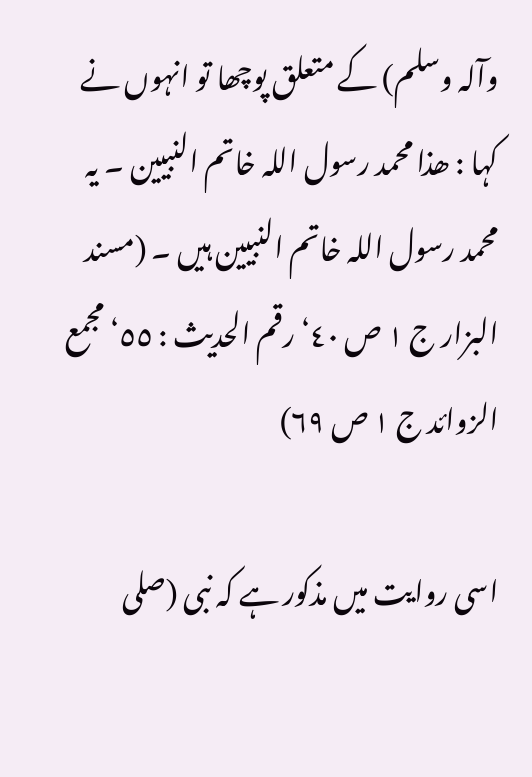وآلہ وسلم) کے متعلق پوچھا تو انہوں نے کہا : ھذا محمد رسول اللہ خاتم النبیین ۔ یہ محمد رسول اللہ خاتم النبیین ہیں ۔ (مسند البزار ج ١ ص ٤٠‘ رقم الحدیث : ٥٥‘ مجمع الزوائد ج ١ ص ٦٩)

اسی روایت میں مذکور ہے کہ نبی (صلی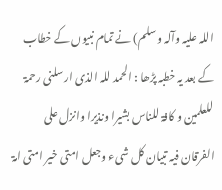اللہ علیہ وآلہ وسلم) نے تمام نبیوں کے خطاب کے بعد یہ خطبہ پڑھا : الحمد للہ الذی ارسلنی رحمۃ للعلمین و کافۃ للناس بشیرا ونذیرا وانزل علی الفرقان فیہ تبیان کل شیء وجعل امتی خیر امتی امۃ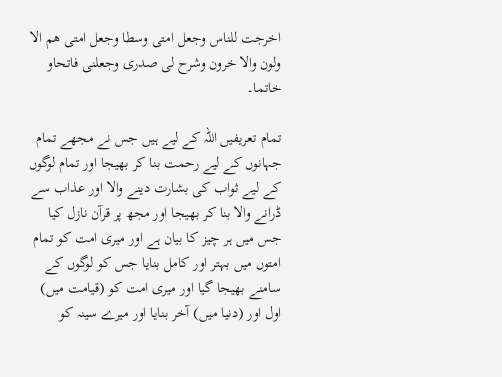اخرجت للناس وجعل امتی وسطا وجعل امتی ھم الا ولون والا خرون وشرح لی صدری وجعلنی فاتحاو خاتما۔

تمام تعریفیں اللہ کے لیے ہیں جس نے مجھے تمام جہانوں کے لیے رحمت بنا کر بھیجا اور تمام لوگوں کے لیے ثواب کی بشارت دینے والا اور عذاب سے ڈرانے والا بنا کر بھیجا اور مجھ پر قرآن نازل کیا جس میں ہر چیز کا بیان ہے اور میری امت کو تمام امتوں میں بہتر اور کامل بنایا جس کو لوگوں کے سامنے بھیجا گیا اور میری امت کو (قیامت میں) اول اور (دنیا میں) آخر بنایا اور میرے سینہ کو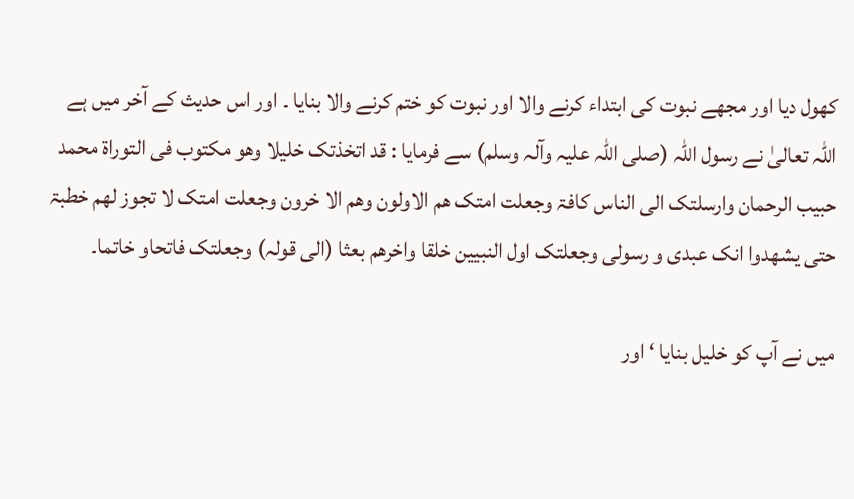کھول دیا اور مجھے نبوت کی ابتداء کرنے والا اور نبوت کو ختم کرنے والا بنایا ۔ اور اس حدیث کے آخر میں ہے اللہ تعالیٰ نے رسول اللہ (صلی اللہ علیہ وآلہ وسلم) سے فرمایا : قد اتخذتک خلیلا وھو مکتوب فی التوراۃ محمد حبیب الرحمان وارسلتک الی الناس کافۃ وجعلت امتک ھم الاولون وھم الا خرون وجعلت امتک لا تجوز لھم خطبۃ حتی یشھدوا انک عبدی و رسولی وجعلتک اول النبیین خلقا واخرھم بعثا (الی قولہ) وجعلتک فاتحاو خاتما۔

میں نے آپ کو خلیل بنایا ‘ اور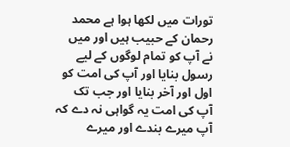تورات میں لکھا ہوا ہے محمد رحمان کے حبیب ہیں اور میں نے آپ کو تمام لوگوں کے لیے رسول بنایا اور آپ کی امت کو اول اور آخر بنایا اور جب تک آپ کی امت یہ گواہی نہ دے کہ آپ میرے بندے اور میرے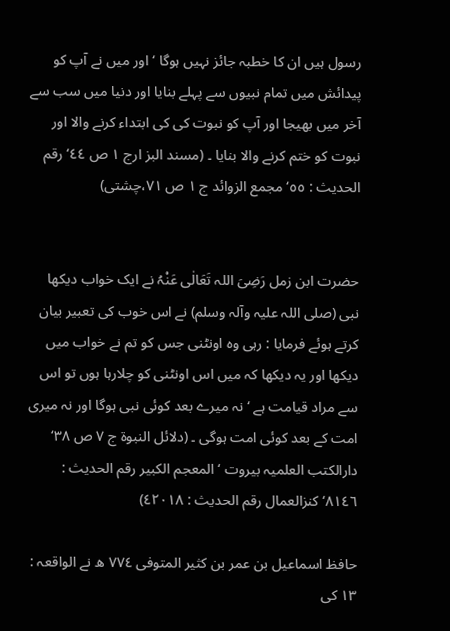رسول ہیں ان کا خطبہ جائز نہیں ہوگا ‘ اور میں نے آپ کو پیدائش میں تمام نبیوں سے پہلے بنایا اور دنیا میں سب سے آخر میں بھیجا اور آپ کو نبوت کی کی ابتداء کرنے والا اور نبوت کو ختم کرنے والا بنایا ۔ (مسند البز ارج ١ ص ٤٤‘ رقم الحدیث : ٥٥‘ مجمع الزوائد ج ١ ص ٧١،چشتی)


حضرت ابن زمل رَضِیَ اللہ تَعَالٰی عَنْہُ نے ایک خواب دیکھا نبی (صلی اللہ علیہ وآلہ وسلم) نے اس خوب کی تعبیر بیان کرتے ہوئے فرمایا : رہی وہ اونٹنی جس کو تم نے خواب میں دیکھا اور یہ دیکھا کہ میں اس اونٹنی کو چلارہا ہوں تو اس سے مراد قیامت ہے ‘ نہ میرے بعد کوئی نبی ہوگا اور نہ میری امت کے بعد کوئی امت ہوگی ۔ (دلائل النبوۃ ج ٧ ص ٣٨‘ دارالکتب العلمیہ بیروت ‘ المعجم الکبیر رقم الحدیث : ٨١٤٦‘ کنزالعمال رقم الحدیث : ٤٢٠١٨)

حافظ اسماعیل بن عمر بن کثیر المتوفی ٧٧٤ ھ نے الواقعہ : ١٣ کی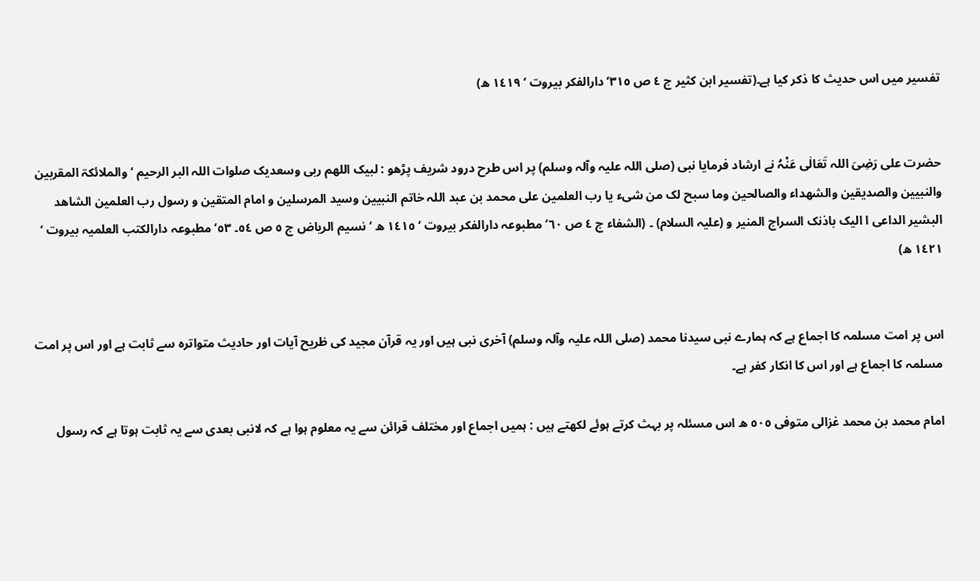تفسیر میں اس حدیث کا ذکر کیا ہے۔(تفسیر ابن کثیر ج ٤ ص ٣١٥‘ دارالفکر بیروت ‘ ١٤١٩ ھ)


حضرت علی رَضِیَ اللہ تَعَالٰی عَنْہُ نے ارشاد فرمایا نبی (صلی اللہ علیہ وآلہ وسلم) پر اس طرح درود شریف پڑھو : لبیک اللھم ربی وسعدیک صلوات اللہ البر الرحیم ‘ والملائکۃ المقربین والنبیین والصدیقین والشھداء والصالحین وما سبح لک من شیء یا رب العلمین علی محمد بن عبد اللہ خاتم النبیین وسید المرسلین و امام المتقین و رسول رب العلمین الشاھد البشیر الداعی ا الیک باذنک السراج المنیر و (علیہ السلام) ۔ (الشفاء ج ٤ ص ٦٠‘ مطبوعہ دارالفکر بیروت ‘ ١٤١٥ ھ ‘ نسیم الریاض ج ٥ ص ٥٤۔ ٥٣‘ مطبوعہ دارالکتب العلمیہ بیروت ‘ ١٤٢١ ھ)


اس پر امت مسلمہ کا اجماع ہے کہ ہمارے نبی سیدنا محمد (صلی اللہ علیہ وآلہ وسلم) آخری نبی ہیں اور یہ قرآن مجید کی ظریح آیات اور حادیث متواترہ سے ثابت ہے اور اس پر امت مسلمہ کا اجماع ہے اور اس کا انکار کفر ہے۔

امام محمد بن محمد غزالی متوفی ٥٠٥ ھ اس مسئلہ پر بہث کرتے ہوئے لکھتے ہیں : ہمیں اجماع اور مختلف قرائن سے یہ معلوم ہوا ہے کہ لانبی بعدی سے یہ ثابت ہوتا ہے کہ رسول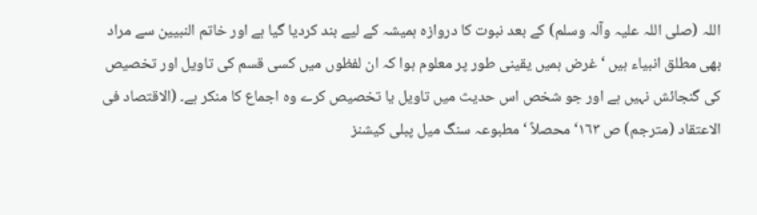اللہ (صلی اللہ علیہ وآلہ وسلم) کے بعد نبوت کا دروازہ ہمیشہ کے لیے بند کردیا گیا ہے اور خاتم النبیین سے مراد بھی مطلق انبیاء ہیں ‘ غرض ہمیں یقینی طور پر معلوم ہوا کہ ان لفظوں میں کسی قسم کی تاویل اور تخصیص کی گنجائش نہیں ہے اور جو شخص اس حدیث میں تاویل یا تخصیص کرے وہ اجماع کا منکر ہے۔ (الاقتصاد فی الاعتقاد (مترجم) ص ١٦٣‘ محصلاً ‘ مطبوعہ سنگ میل پبلی کیشنز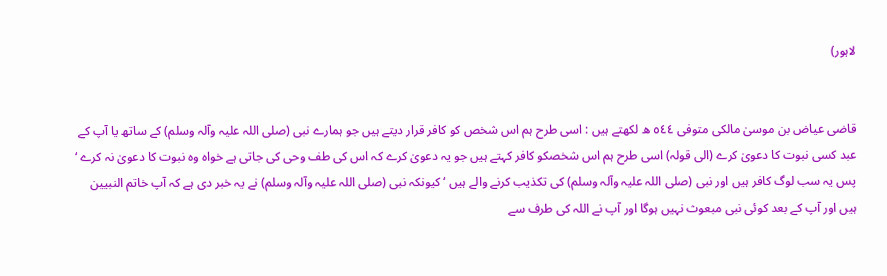لاہور)


قاضی عیاض بن موسیٰ مالکی متوفی ٥٤٤ ھ لکھتے ہیں : اسی طرح ہم اس شخص کو کافر قرار دیتے ہیں جو ہمارے نبی (صلی اللہ علیہ وآلہ وسلم) کے ساتھ یا آپ کے عبد کسی نبوت کا دعویٰ کرے (الی قولہ) اسی طرح ہم اس شخصکو کافر کہتے ہیں جو یہ دعویٰ کرے کہ اس کی طف وحی کی جاتی ہے خواہ وہ نبوت کا دعویٰ نہ کرے ‘ پس یہ سب لوگ کافر ہیں اور نبی (صلی اللہ علیہ وآلہ وسلم) کی تکذیب کرنے والے ہیں ‘ کیونکہ نبی (صلی اللہ علیہ وآلہ وسلم) نے یہ خبر دی ہے کہ آپ خاتم النبیین ہیں اور آپ کے بعد کوئی نبی مبعوث نہیں ہوگا اور آپ نے اللہ کی طرف سے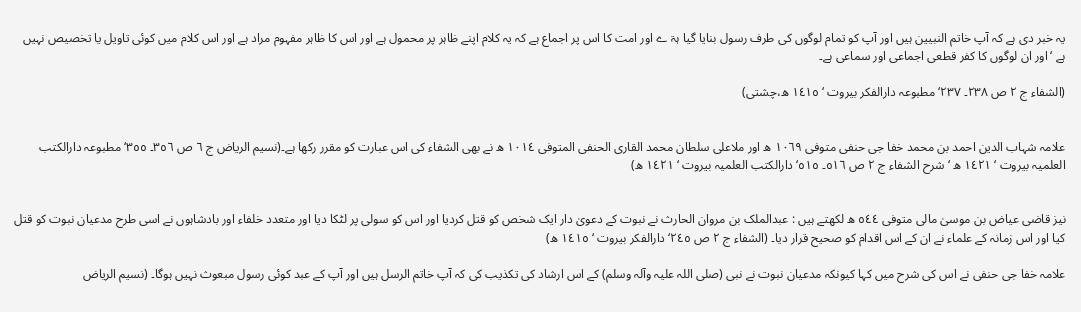یہ خبر دی ہے کہ آپ خاتم النبیین ہیں اور آپ کو تمام لوگوں کی طرف رسول بنایا گیا ہۃ ے اور امت کا اس پر اجماع ہے کہ یہ کلام اپنے ظاہر پر محمول ہے اور اس کا ظاہر مفہوم مراد ہے اور اس کلام میں کوئی تاویل یا تخصیص نہیں ہے ‘ اور ان لوگوں کا کفر قطعی اجماعی اور سماعی ہے۔

(الشفاء ج ٢ ص ٢٣٨۔ ٢٣٧‘ مطبوعہ دارالفکر بیروت ‘ ١٤١٥ ھ،چشتی)


علامہ شہاب الدین احمد بن محمد خفا جی حنفی متوفی ١٠٦٩ ھ اور ملاعلی سلطان محمد القاری الحنفی المتوفی ١٠١٤ ھ نے بھی الشفاء کی اس عبارت کو مقرر رکھا ہے۔(نسیم الریاض ج ٦ ص ٣٥٦۔ ٣٥٥‘ مطبوعہ دارالکتب العلمیہ بیروت ‘ ١٤٢١ ھ ‘ شرح الشفاء ج ٢ ص ٥١٦۔ ٥١٥‘ دارالکتب العلمیہ بیروت ‘ ١٤٢١ ھ)


نیز قاضی عیاض بن موسیٰ مالی متوفی ٥٤٤ ھ لکھتے ہیں : عبدالملک بن مروان الحارث نے نبوت کے دعویٰ دار ایک شخص کو قتل کردیا اور اس کو سولی پر لٹکا دیا اور متعدد خلفاء اور بادشاہوں نے اسی طرح مدعیان نبوت کو قتل کیا اور اس زمانہ کے علماء نے ان کے اس اقدام کو صحیح قرار دیا۔ (الشفاء ج ٢ ص ٢٤٥‘ دارالفکر بیروت ‘ ١٤١٥ ھ)

علامہ خفا جی حنفی نے اس کی شرح میں کہا کیونکہ مدعیان نبوت نے نبی (صلی اللہ علیہ وآلہ وسلم) کے اس ارشاد کی تکذیب کی کہ آپ خاتم الرسل ہیں اور آپ کے عبد کوئی رسول مبعوث نہیں ہوگا۔ (نسیم الریاض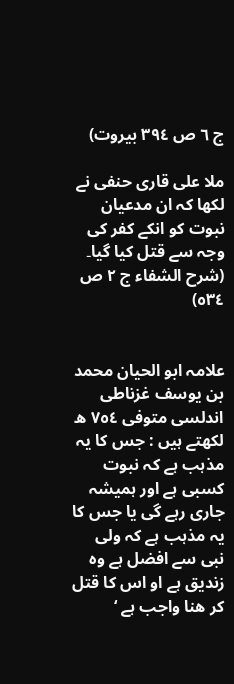ج ٦ ص ٣٩٤ بیروت)

ملا علی قاری حنفی نے لکھا کہ ان مدعیان نبوت کو انکے کفر کی وجہ سے قتل کیا گیا۔ (شرح الشفاء ج ٢ ص ٥٣٤)


علامہ ابو الحیان محمد بن یوسف غزناطی اندلسی متوفی ٧٥٤ ھ لکھتے ہیں : جس کا یہ مذہب ہے کہ نبوت کسبی ہے اور ہمیشہ جاری رہے گی یا جس کا یہ مذہب ہے کہ ولی نبی سے افضل ہے وہ زندیق ہے او اس کا قتل کر ھنا واجب ہے ‘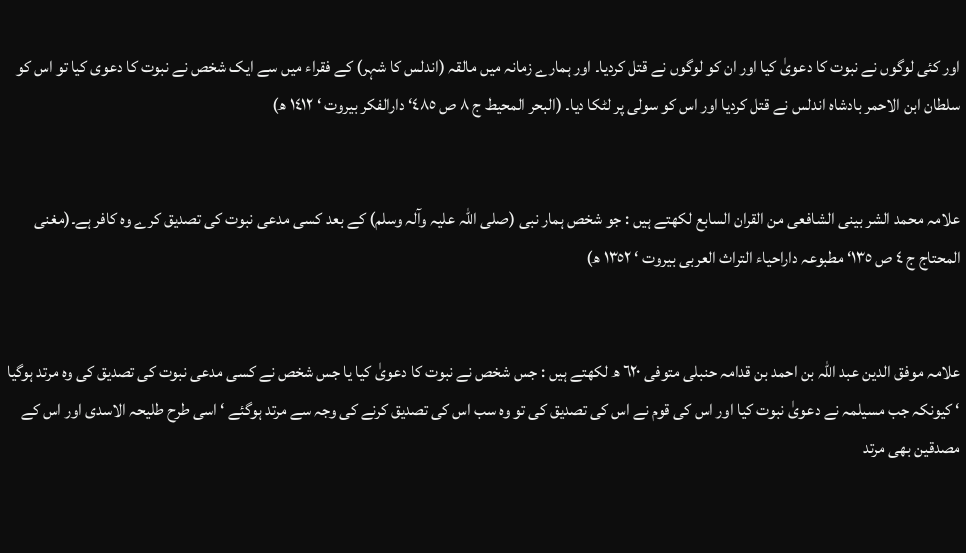اور کئی لوگوں نے نبوت کا دعویٰ کیا اور ان کو لوگوں نے قتل کردیا۔ اور ہمارے زمانہ میں مالقہ (اندلس کا شہر) کے فقراء میں سے ایک شخص نے نبوت کا دعوی کیا تو اس کو سلطان ابن الاحمر بادشاہ اندلس نے قتل کردیا اور اس کو سولی پر لٹکا دیا۔ (البحر المحیط ج ٨ ص ٤٨٥‘ دارالفکر بیروت ‘ ١٤١٢ ھ)


علامہ محمد الشر بینی الشافعی من القران السابع لکھتے ہیں : جو شخص ہمار نبی (صلی اللہ علیہ وآلہ وسلم) کے بعد کسی مدعی نبوت کی تصدیق کرے وہ کافر ہے۔(مغنی المحتاج ج ٤ ص ١٣٥‘ مطبوعہ داراحیاء التراث العربی بیروت ‘ ١٣٥٢ ھ)


علامہ موفق الدین عبد اللہ بن احمد بن قدامہ حنبلی متوفی ٦٢٠ ھ لکھتے ہیں : جس شخص نے نبوت کا دعویٰ کیا یا جس شخص نے کسی مدعی نبوت کی تصدیق کی وہ مرتد ہوگیا ‘ کیونکہ جب مسیلمہ نے دعویٰ نبوت کیا اور اس کی قوم نے اس کی تصدیق کی تو وہ سب اس کی تصدیق کرنے کی وجہ سے مرتد ہوگئے ‘ اسی طرح طلیحہ الاسدی اور اس کے مصدقین بھی مرتد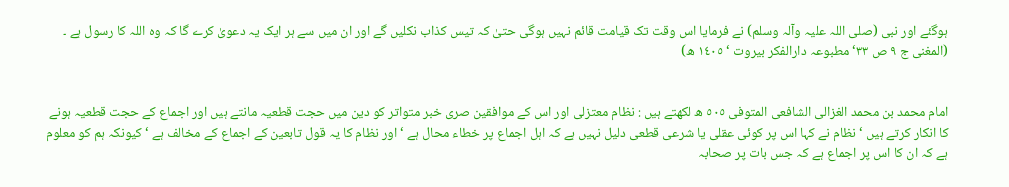ہوگئے اور نبی (صلی اللہ علیہ وآلہ وسلم) نے فرمایا اس وقت تک قیامت قائم نہیں ہوگی حتیٰ کہ تیس کذاب نکلیں گے اور ان میں سے ہر ایک یہ دعویٰ کرے گا کہ وہ اللہ کا رسول ہے ۔ (المغنی ج ٩ ص ٣٣‘ مطبوعہ دارالفکر بیروت ‘ ١٤٠٥ ھ)


امام محمد بن محمد الغزالی الشافعی المتوفی ٥٠٥ ھ لکھتے ہیں : نظام معتزلی اور اس کے موافقین صری خبر متواتر کو دین میں حجت قطعیہ مانتے ہیں اور اجماع کے حجت قطعیہ ہونے کا انکار کرتے ہیں ‘ نظام نے کہا اس پر کوئی عقلی یا شرعی قطعی دلیل نہیں ہے کہ اہل اجماع پر خطاء محال ہے ‘ اور نظام کا یہ قول تابعین کے اجماع کے مخالف ہے ‘ کیونکہ ہم کو معلوم ہے کہ ان کا اس پر اجماع ہے کہ جس بات پر صحابہ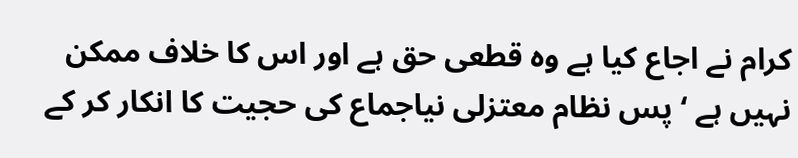کرام نے اجاع کیا ہے وہ قطعی حق ہے اور اس کا خلاف ممکن نہیں ہے ‘ پس نظام معتزلی نیاجماع کی حجیت کا انکار کر کے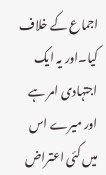اجماع کے خلاف کیا۔اور یہ ایک اجتہادی امر ہے اور میرے اس میں کئی اعتراض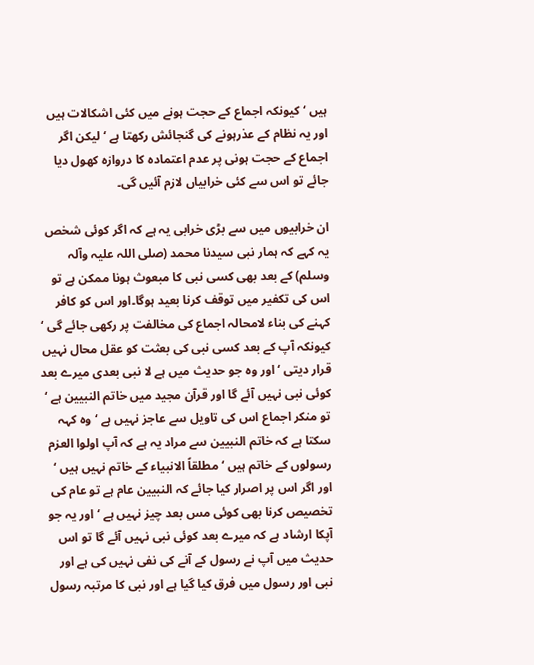ہیں ‘ کیونکہ اجماع کے حجت ہونے میں کئی اشکالات ہیں اور یہ نظام کے عذرہونے کی گنجائش رکھتا ہے ‘ لیکن اگر اجماع کے حجت ہونی پر عدم اعتمادہ کا دروازہ کھول دیا جائے تو اس سے کئی خرابیاں لازم آئیں گی۔

ان خرابیوں میں سے بڑی خرابی یہ ہے کہ اگر کوئی شخص یہ کہے کہ ہمار نبی سیدنا محمد (صلی اللہ علیہ وآلہ وسلم) کے بعد بھی کسی نبی کا مبعوث ہونا ممکن ہے تو اس کی تکفیر میں توقف کرنا بعید ہوگا۔اور اس کو کافر کہنے کی بناء لامحالہ اجماع کی مخالفت پر رکھی جائے گی ‘ کیونکہ آپ کے بعد کسی نبی کی بعثت کو عقل محال نہیں قرار دیتی ‘ اور وہ جو حدیث میں ہے لا نبی بعدی میرے بعد کوئی نبی نہیں آئے گا اور قرآن مجید میں خاتم النبیین ہے ‘ تو منکر اجماع اس کی تاویل سے عاجز نہیں ہے ‘ وہ کہہ سکتا ہے کہ خاتم النبیین سے مراد یہ ہے کہ آپ اولوا العزم رسولوں کے خاتم ہیں ‘ مطلقاً الانبیاء کے خاتم نہیں ہیں ‘ اور اگر اس پر اصرار کیا جائے کہ النبیین عام ہے تو عام کی تخصیص کرنا بھی کوئی مس بعد چیز نہیں ہے ‘ اور یہ جو آپکا ارشاد ہے کہ میرے بعد کوئی نبی نہیں آئے گا تو اس حدیث میں آپ نے رسول کے آنے کی نفی نہیں کی ہے اور نبی اور رسول میں فرق کیا گیا ہے اور نبی کا مرتبہ رسول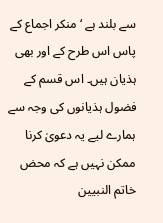سے بلند ہے ‘ منکر اجماع کے پاس اس طرح کے اور بھی ہذیان ہیں۔ اس قسم کے فضول ہذیانوں کی وجہ سے ہمارے لیے یہ دعویٰ کرنا ممکن نہیں ہے کہ محض خاتم النبیین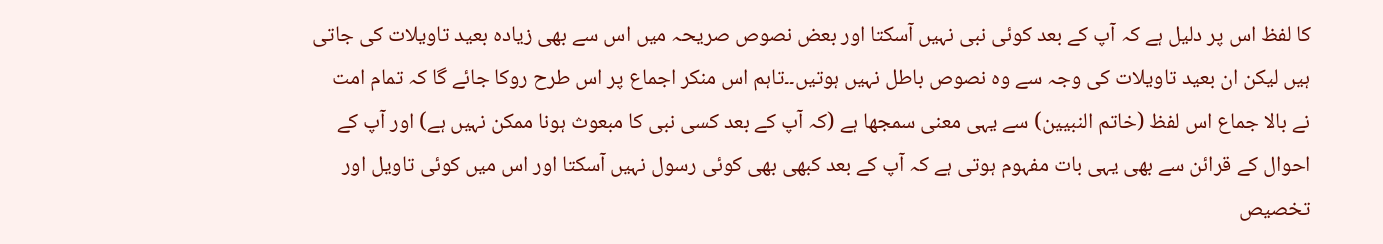کا لفظ اس پر دلیل ہے کہ آپ کے بعد کوئی نبی نہیں آسکتا اور بعض نصوص صریحہ میں اس سے بھی زیادہ بعید تاویلات کی جاتی ہیں لیکن ان بعید تاویلات کی وجہ سے وہ نصوص باطل نہیں ہوتیں۔۔تاہم اس منکر اجماع پر اس طرح روکا جائے گا کہ تمام امت نے بالا جماع اس لفظ (خاتم النبیین) سے یہی معنی سمجھا ہے (کہ آپ کے بعد کسی نبی کا مبعوث ہونا ممکن نہیں ہے) اور آپ کے احوال کے قرائن سے بھی یہی بات مفہوم ہوتی ہے کہ آپ کے بعد کبھی بھی کوئی رسول نہیں آسکتا اور اس میں کوئی تاویل اور تخصیص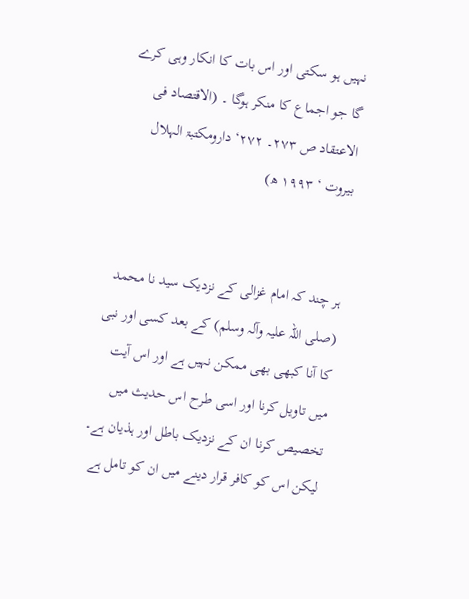نہیں ہو سکتی اور اس بات کا انکار وہی کرے گا جو اجماع کا منکر ہوگا ۔ (الاقتصاد فی الاعتقاد ص ٢٧٣۔ ٢٧٢‘ دارومکتبۃ الہلال بیروت ‘ ١٩٩٣ ھ)


ہر چند کہ امام غزالی کے نزدیک سید نا محمد (صلی اللہ علیہ وآلہ وسلم) کے بعد کسی اور نبی کا آنا کبھی بھی ممکن نہیں ہے اور اس آیت میں تاویل کرنا اور اسی طرح اس حدیث میں تخصیص کرنا ان کے نزدیک باطل اور ہذیان ہے۔ لیکن اس کو کافر قرار دینے میں ان کو تامل ہے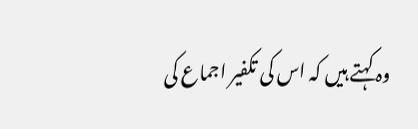وہ کہتے ہیں کہ اس کی تکفیر اجماع کی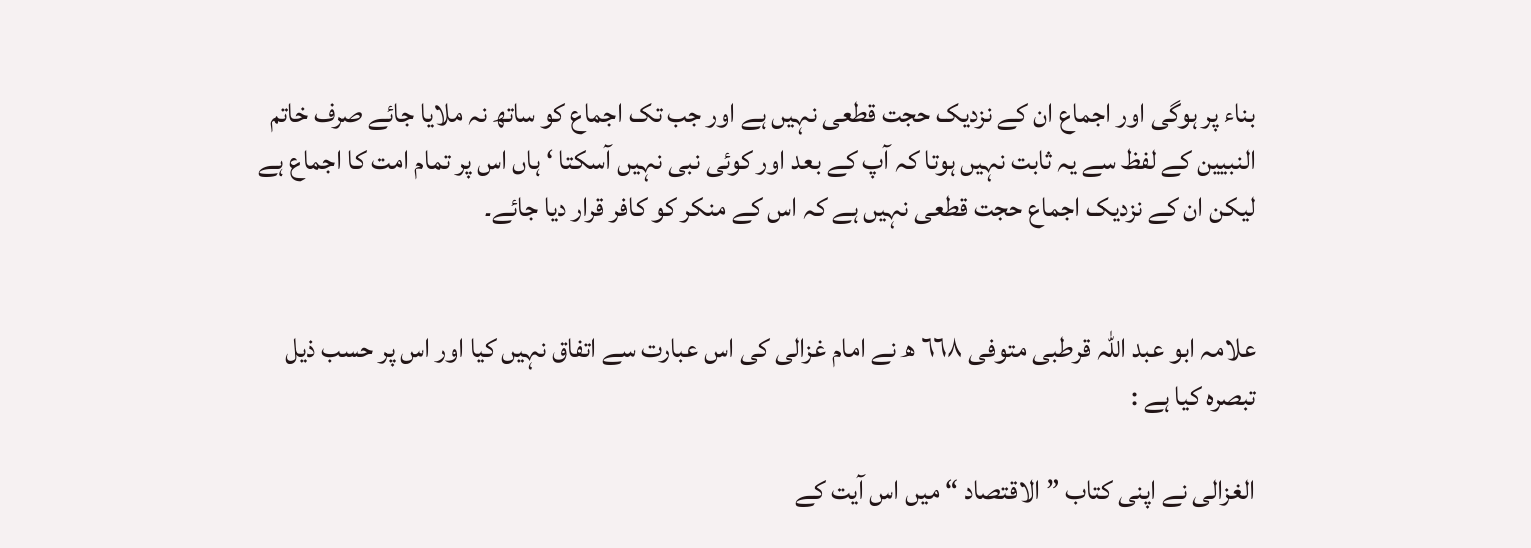بناء پر ہوگی اور اجماع ان کے نزدیک حجت قطعی نہیں ہے اور جب تک اجماع کو ساتھ نہ ملایا جائے صرف خاتم النبیین کے لفظ سے یہ ثابت نہیں ہوتا کہ آپ کے بعد اور کوئی نبی نہیں آسکتا ‘ ہاں اس پر تمام امت کا اجماع ہے لیکن ان کے نزدیک اجماع حجت قطعی نہیں ہے کہ اس کے منکر کو کافر قرار دیا جائے۔


علامہ ابو عبد اللہ قرطبی متوفی ٦٦٨ ھ نے امام غزالی کی اس عبارت سے اتفاق نہیں کیا اور اس پر حسب ذیل تبصرہ کیا ہے :

الغزالی نے اپنی کتاب ” الاقتصاد “ میں اس آیت کے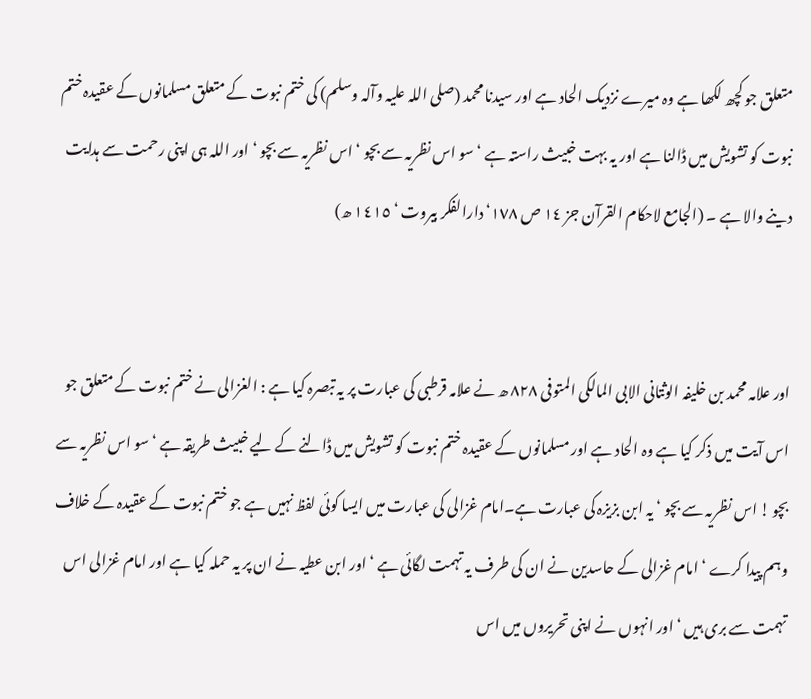متعلق جو کچھ لکھا ہے وہ میرے نزدیک الحاد ہے اور سیدنا محمد (صلی اللہ علیہ وآلہ وسلم) کی ختم نبوت کے متعلق مسلمانوں کے عقیدہ ختم نبوت کو تشویش میں ڈالنا ہے اور یہ بہت خبیث راستہ ہے ‘ سو اس نظریہ سے بچو ‘ اس نظریہ سے بچو ‘ اور اللہ ہی اپنی رحمت سے ہدایت دینے والا ہے ۔ (الجامع لاحکام القرآن جز ١٤ ص ١٧٨‘ دارالفکر بیروت ‘ ١٤١٥ ھ)


اور علامہ محمد بن خلیفہ الوثتانی الابی المالکی المتوفی ٨٢٨ ھ نے علامہ قرطبی کی عبارت پر یہ تبصرہ کیا ہے : الغزالی نے ختم نبوت کے متعلق جو اس آیت میں ذکر کیا ہے وہ الحاد ہے اور مسلمانوں کے عقیدہ ختم نبوت کو تشویش میں ڈالنے کے لیے خبیث طریقہ ہے ‘ سو اس نظریہ سے بچو ! اس نظریہ سے بچو ‘ یہ ابن بزیزہ کی عبارت ہے۔امام غزالی کی عبارت میں ایسا کوئی لفظ نہیں ہے جو ختم نبوت کے عقیدہ کے خلاف وہم پیدا کرے ‘ امام غزالی کے حاسدین نے ان کی طرف یہ تہمت لگائی ہے ‘ اور ابن عطیہ نے ان پر یہ حملہ کیا ہے اور امام غزالی اس تہمت سے بری ہیں ‘ اور انہوں نے اپنی تحریروں میں اس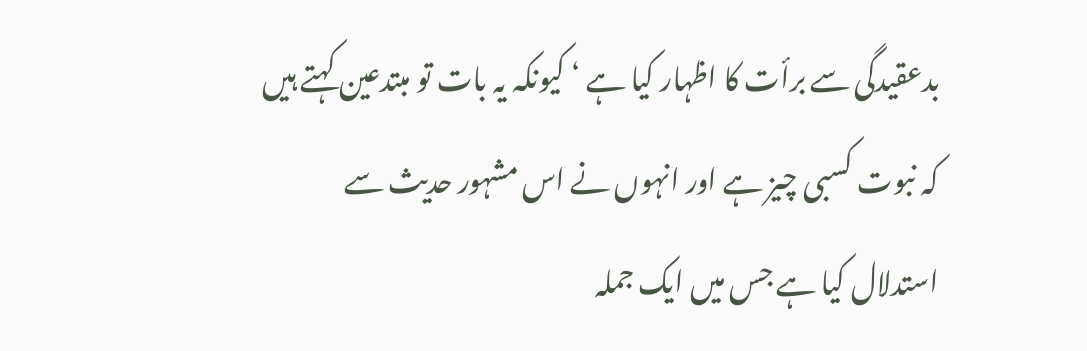بدعقیدگی سے برأت کا اظہار کیا ہے ‘ کیونکہ یہ بات تو مبتدعین کہتے ہیں کہ نبوت کسبی چیز ہے اور انہوں نے اس مشہور حدیث سے استدلال کیا ہے جس میں ایک جملہ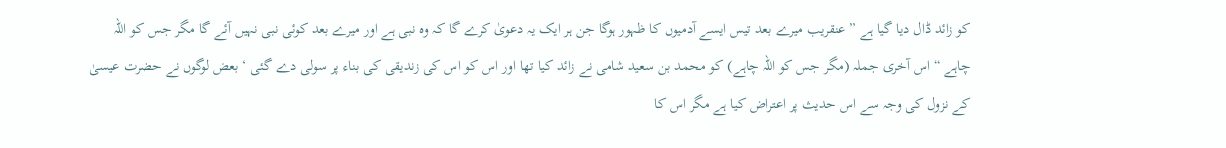کو زائد ڈال دیا گیا ہے ” عنقریب میرے بعد تیس ایسے آدمیوں کا ظہور ہوگا جن ہر ایک یہ دعویٰ کرے گا کہ وہ نبی ہے اور میرے بعد کوئی نبی نہیں آئے گا مگر جس کو اللہ چاہے “ اس آخری جملہ (مگر جس کو اللہ چاہے) کو محمد بن سعید شامی نے زائد کیا تھا اور اس کو اس کی زندیقی کی بناء پر سولی دے گئی ‘ بعض لوگوں نے حضرت عیسیٰ کے نزول کی وجہ سے اس حدیث پر اعتراض کیا ہے مگر اس کا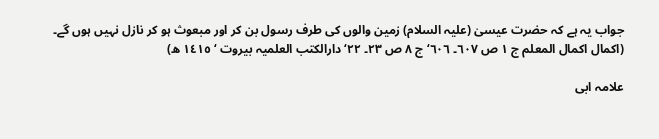جواب یہ ہے کہ حضرت عیسیٰ (علیہ السلام) زمین والوں کی طرف رسول بن کر اور مبعوث ہو کر نازل نہیں ہوں گے۔ (اکمال اکمال المعلم ج ١ ص ٦٠٧۔ ٦٠٦‘ ج ٨ ص ٢٣۔ ٢٢‘ دارالکتب العلمیہ بیروت ‘ ١٤١٥ ھ)

علامہ ابی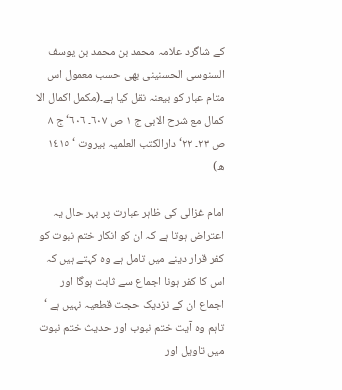کے شاگرد علامہ محمد بن محمد بن یوسف السنوسی الحسنینی بھی حسب معمول اس متام عبار کو بیعنہ نقل کیا ہے۔(مکمل اکمال الا کمال مع شرح الابی ج ١ ص ٦٠٧۔ ٦٠٦‘ ج ٨ ص ٢٣۔ ٢٢‘ دارالکتب العلمیہ بیروت ‘ ١٤١٥ ھ)

امام غزالی کی ظاہر عبارت پر بہر حال یہ اعتراض ہوتا ہے کہ ان کو انکار ختم نبوت کو کفر قرار دینے میں تامل ہے وہ کہتے ہیں کہ اس کا کفر ہونا اجماع سے ثابت ہوگا اور اجماع ان کے نزدیک حجت قطعیہ نہیں ہے ‘ تاہم وہ آیت ختم نبوب اور حدیث ختم نبوت میں تاویل اور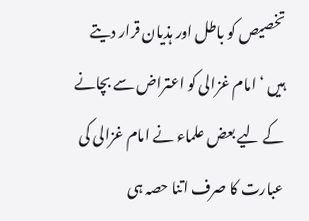تخصیص کو باطل اور ہذیان قرار دیتے ہیں ‘ امام غزالی کو اعتراض سے بچانے کے لیے بعض علماء نے امام غزالی کی عبارت کا صرف اتنا حصہ ہی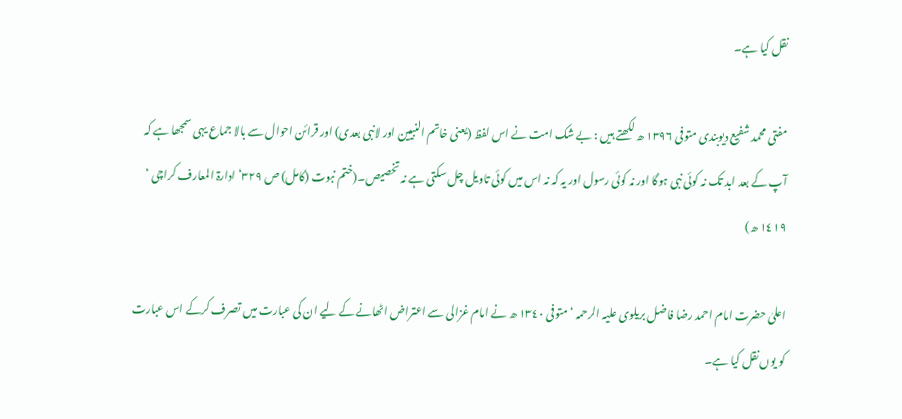نقل کیا ہے۔

مفتی محمد شفیع دیوبندی متوفی ١٣٩٦ ھ لکھتے ہیں : بے شک امت نے اس لفظ (یعنی خاتم النبیین اور لانبی بعدی) اور قرائن احوال سے بالا جماع یہی سمجھا ہے کہ آپ کے بعد ابد تک نہ کوئی نبی ہوگا اور نہ کوئی رسول اور یہ کہ نہ اس میں کوئی تاویل چل سکتی ہے نہ تخصیص۔(ختم نبوت (کامل) ص ٣٢٩‘ ادارۃ المعارف کراچی ‘ ١٤١٩ ھ)

اعلیٰ حضرت امام احمد رضا فاضل بریلوی علیہ الرحمہ ‘ متوفی ١٣٤٠ ھ نے امام غزالی سے اعتراض اٹھانے کے لیے ان کی عبارت میں تصرف کرکے اس عبارت کو یوں نقل کیا ہے۔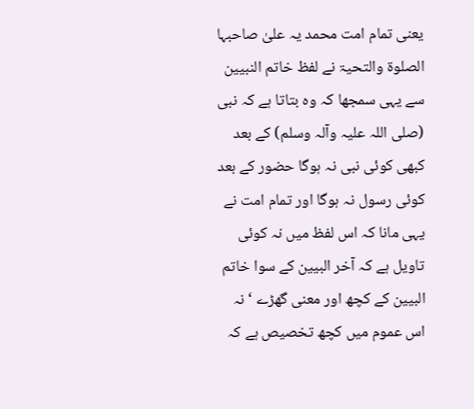یعنی تمام امت محمد یہ علیٰ صاحبہا الصلوۃ والتحیۃ نے لفظ خاتم النبیین سے یہی سمجھا کہ وہ بتاتا ہے کہ نبی (صلی اللہ علیہ وآلہ وسلم) کے بعد کبھی کوئی نبی نہ ہوگا حضور کے بعد کوئی رسول نہ ہوگا اور تمام امت نے یہی مانا کہ اس لفظ میں نہ کوئی تاویل ہے کہ آخر البیین کے سوا خاتم البیین کے کچھ اور معنی گھڑے ‘ نہ اس عموم میں کچھ تخصیص ہے کہ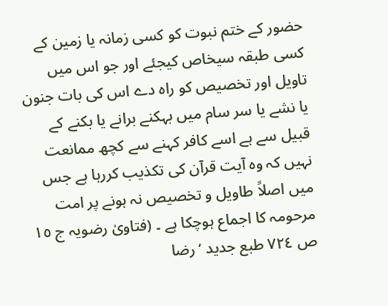حضور کے ختم نبوت کو کسی زمانہ یا زمین کے کسی طبقہ سیخاص کیجئے اور جو اس میں تاویل اور تخصیص کو راہ دے اس کی بات جنون یا نشے یا سر سام میں بہکنے برانے یا بکنے کے قبیل سے ہے اسے کافر کہنے سے کچھ ممانعت نہیں کہ وہ آیت قرآن کی تکذیب کررہا ہے جس میں اصلاً طاویل و تخصیص نہ ہونے پر امت مرحومہ کا اجماع ہوچکا ہے ۔ (فتاویٰ رضویہ ج ١٥ ص ٧٢٤ طبع جدید ‘ رضا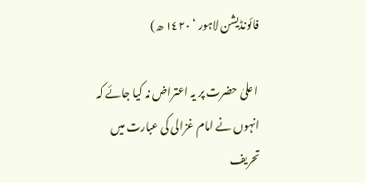فائونڈیشن لاہور ‘ ١٤٢٠ ھ)

 اعلیٰ حضرت پر یہ اعتراض نہ کیا جائے کہ انہوں نے امام غزالی کی عبارت میں تحریف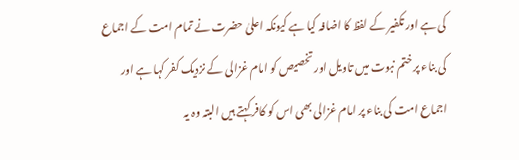کی ہے اور تکفیر کے لفظ کا اضافہ کیا ہے کیونکہ اعلیٰ حضرت نے تمام امت کے اجماع کی بناء پر ختم نبوت میں تاویل اور تخصیص کو امام غزالی کے نزدیک کفر کہا ہے اور اجماع امت کی بناء پر امام غزالی بھی اس کو کافر کہتے ہیں البتہ وہ یہ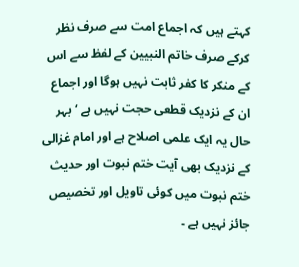کہتے ہیں کہ اجماع امت سے صرف نظر کرکے صرف خاتم النبیین کے لفظ سے اس کے منکر کا کفر ثابت نہیں ہوگا اور اجماع ان کے نزدیک قطعی حجت نہیں ہے ‘ بہر حال یہ ایک علمی اصلاح ہے اور امام غزالی کے نزدیک بھی آیت ختم نبوت اور حدیث ختم نبوت میں کوئی تاویل اور تخصیص جائز نہیں ہے ۔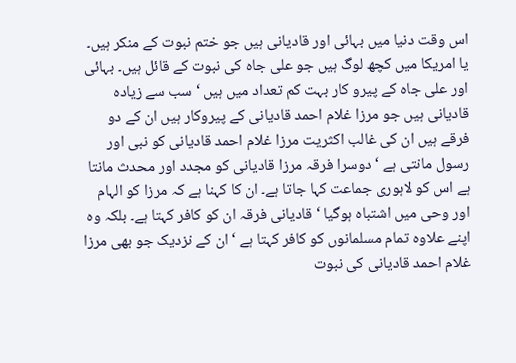اس وقت دنیا میں بہائی اور قادیانی ہیں جو ختم نبوت کے منکر ہیں۔ یا امریکا میں کچھ لوگ ہیں جو علی جاہ کی نبوت کے قائل ہیں۔ بہائی اور علی جاہ کے پیرو کار بہت کم تعداد میں ہیں ‘ سب سے زیادہ قادیانی ہیں جو مرزا غلام احمد قادیانی کے پیروکار ہیں ان کے دو فرقے ہیں ان کی غالب اکثریت مرزا غلام احمد قادیانی کو نبی اور رسول مانتی ہے ‘ دوسرا فرقہ مرزا قادیانی کو مجدد اور محدث مانتا ہے اس کو لاہوری جماعت کہا جاتا ہے۔ ان کا کہنا ہے کہ مرزا کو الہام اور وحی میں اشتباہ ہوگیا ‘ قادیانی فرقہ ان کو کافر کہتا ہے۔ بلکہ وہ اپنے علاوہ تمام مسلمانوں کو کافر کہتا ہے ‘ ان کے نزدیک جو بھی مرزا غلام احمد قادیانی کی نبوت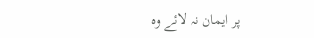پر ایمان نہ لائے وہ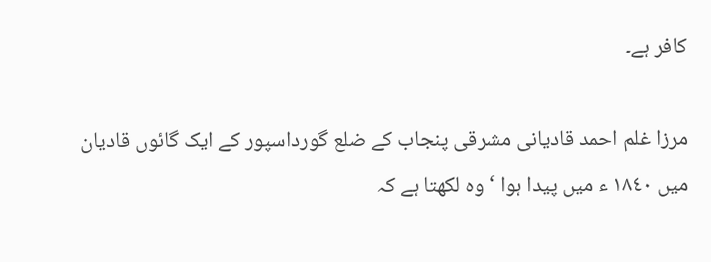کافر ہے۔

مرزا غلم احمد قادیانی مشرقی پنجاب کے ضلع گورداسپور کے ایک گائوں قادیان میں ١٨٤٠ ء میں پیدا ہوا ‘ وہ لکھتا ہے کہ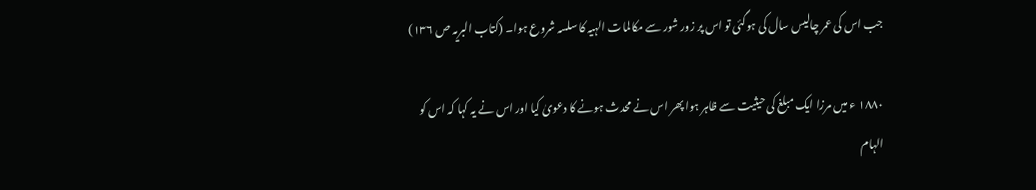جب اس کی عمر چالیس سال کی ہوگئی تو اس پر زور شور سے مکالمات الہیہ کا سلسہ شروع ہوا۔ (کتاب البریہ ص ١٣٦)

١٨٨٠ ء میں مرزا ایک مبلغ کی حیثیت سے ظاہر ہوا پھر اس نے محدث ہونے کا دعویٰ کیا اور اس نے یہ کہا کہ اس کو الہام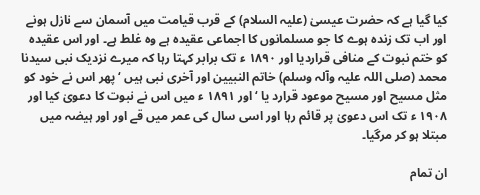کیا گیا ہے کہ حضرت عیسیٰ (علیہ السلام) کے قرب قیامت میں آسمان سے نازل ہونے اور اب تک زندہ ہوے کا جو مسلمانوں کا اجماعی عقیدہ ہے وہ غلط ہے۔ اور اس عقیدہ کو ختم نبوت کے منافی قراردیا اور ١٨٩٠ ء تک برابر کہتا رہا کہ میرے نزدیک نبی سیدنا محمد (صلی اللہ علیہ وآلہ وسلم) خاتم النبیین اور آخری نبی ہیں ‘ پھر اس نے خود کو مثل مسیح اور مسیح موعود قرارد یا ‘ اور ١٨٩١ ء میں اس نے نبوت کا دعویٰ کیا اور ١٩٠٨ ء تک اس دعویٰ پر قائم رہا اور اسی سال کی عمر میں قے اور اور ہیضہ میں مبتلا ہو کر مرگیا۔

ان تمام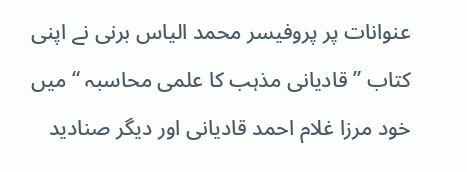عنوانات پر پروفیسر محمد الیاس برنی نے اپنی کتاب ” قادیانی مذہب کا علمی محاسبہ “ میں خود مرزا غلام احمد قادیانی اور دیگر صنادید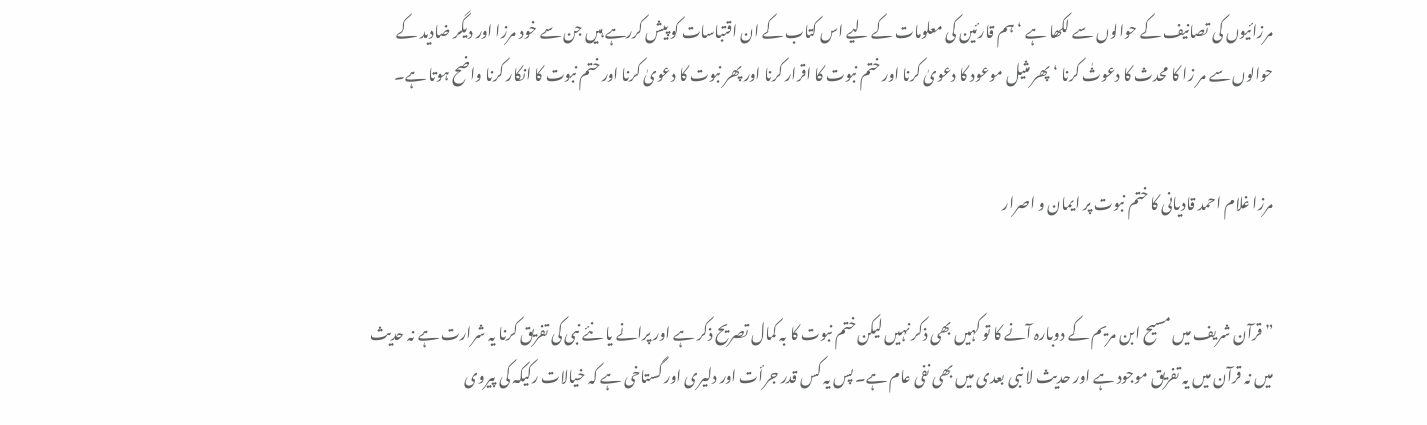مرزائیوں کی تصانیف کے حوالوں سے لکھا ہے ‘ ہم قارئین کی معلومات کے لیے اس کتاب کے ان اقتباسات کو پیش کررہے ہیں جن سے خود مرزا اور دیگر ضادید کے حوالوں سے مر زا کا محدث کا دعوثٰ کرنا ‘ پھر مثیل موعود کا دعویٰ کرنا اور ختم نبوت کا اقرار کرنا اور پھر نبوت کا دعویٰ کرنا اور ختم نبوت کا انکار کرنا واضح ہوتا ہے۔


مرزا غلام احمد قادیانی کا ختم نبوت پر ایمان و اصرار


” قرآن شریف میں مسیح ابن مریم کے دوبارہ آنے کا تو کہیں بھی ذکر نہیں لیکن ختم نبوت کا بہ کمال تصریح ذکر ہے اور پرانے یا نئے نبی کی تفریق کرنا یہ شرارت ہے نہ حدیث میں نہ قرآن میں یہ تفریق موجود ہے اور حدیث لا نبی بعدی میں بھی نفی عام ہے۔ پس یہ کس قدر جرأت اور دلیری اور گستاخی ہے کہ خیالات رکیکہ کی پیروی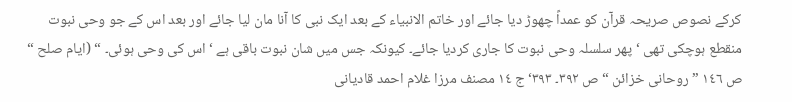کرکے نصوص صریحہ قرآن کو عمداً چھوڑ دیا جائے اور خاتم الانبیاء کے بعد ایک نبی کا آنا مان لیا جائے اور بعد اس کے جو وحی نبوت منقطع ہوچکی تھی ‘ پھر سلسلہ وحی نبوت کا جاری کردیا جائے۔ کیونکہ جس میں شان نبوت باقی ہے ‘ اس کی وحی ہوئی۔ “ (ایام صلح “ ص ١٤٦ ” روحانی خزائن “ ص ٣٩٢۔ ٣٩٣‘ ج ١٤ مصنف مرزا غلام احمد قادیانی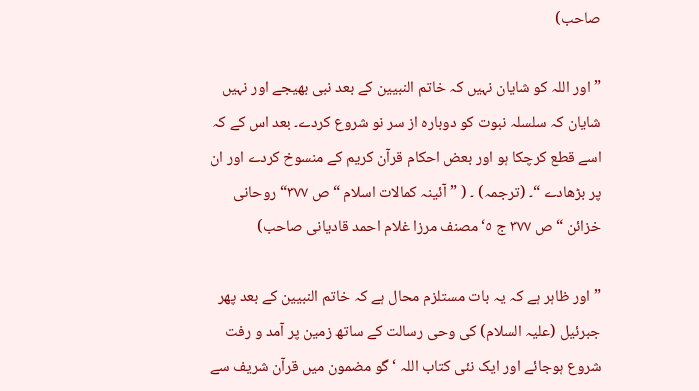صاحب)

” اور اللہ کو شایان نہیں کہ خاتم النبیین کے بعد نبی بھیجے اور نہیں شایان کہ سلسلہ نبوت کو دوبارہ از سر نو شروع کردے۔ بعد اس کے کہ اسے قطع کرچکا ہو اور بعض احکام قرآن کریم کے منسوخ کردے اور ان پر بڑھادے “۔ (ترجمہ) ۔ ( ” آئینہ کمالات اسلام “ ص ٣٧٧“ روحانی خزائن “ ص ٣٧٧ ج ٥‘ مصنف مرزا غلام احمد قادیانی صاحب)

” اور ظاہر ہے کہ یہ بات مستلزم محال ہے کہ خاتم النبیین کے بعد پھر جبرئیل (علیہ السلام) کی وحی رسالت کے ساتھ زمین پر آمد و رفت شروع ہوجائے اور ایک نئی کتاب اللہ ‘ گو مضمون میں قرآن شریف سے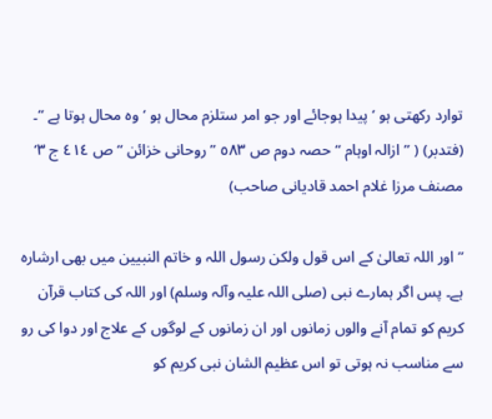توارد رکھتی ہو ‘ پیدا ہوجائے اور جو امر ستلزم محال ہو ‘ وہ محال ہوتا ہے “۔ (فتدبر) ( ” ازالہ اوہام “ حصہ دوم ص ٥٨٣ ” روحانی خزائن “ ص ٤١٤ ج ٣‘ مصنف مرزا غلام احمد قادیانی صاحب)

” اور اللہ تعالیٰ کے اس قول ولکن رسول اللہ و خاتم النبیین میں بھی ارشارہ ہے۔ پس اگر ہمارے نبی (صلی اللہ علیہ وآلہ وسلم) اور اللہ کی کتاب قرآن کریم کو تمام آنے والوں زمانوں اور ان زمانوں کے لوگوں کے علاج اور دوا کی رو سے مناسب نہ ہوتی تو اس عظیم الشان نبی کریم کو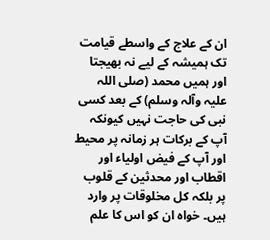ان کے علاج کے واسطے قیامت تک ہمیشہ کے لیے نہ بھیجتا اور ہمیں محمد (صلی اللہ علیہ وآلہ وسلم) کے بعد کسی نبی کی حاجت نہیں کیونکہ آپ کے برکات ہر زمانہ پر محیط اور آپ کے فیض اولیاء اور اقطاب اور محدثین کے قلوب پر بلکہ کل مخلوقات پر وارد ہیں۔ خواہ ان کو اس کا علم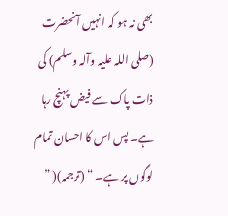بھی نہ ہو کہ انہیں آنحضرت (صلی اللہ علیہ وآلہ وسلم) کی ذات پاک سے فیض پہنچ رہا ہے۔ پس اس کا احسان تمام لوگوں پر ہے۔ “ (ترجمہ)( ”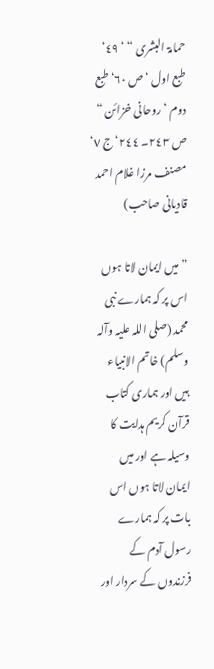حمامۃ البشری “ ‘ ٤٩‘ طبع اول ‘ ص ٦٠‘ طبع دوم ‘ روحانی خزائن “ ص ٢٤٣۔ ٢٤٤‘ ج ٧‘ مصنف مرزا غلام احمد قادیانی صاحب)

” میں ایمان لاتا ہوں اس پر کہ ہمارے نبی محمد (صلی اللہ علیہ وآلہ وسلم) خاتم الانبیاء ہیں اور ہماری کتاب قرآن کریم ہدایت کا وسیلہ ہے اور میں ایمان لاتا ہوں اس بات پر کہ ہمارے رسول آدم کے فرزندوں کے سردار اور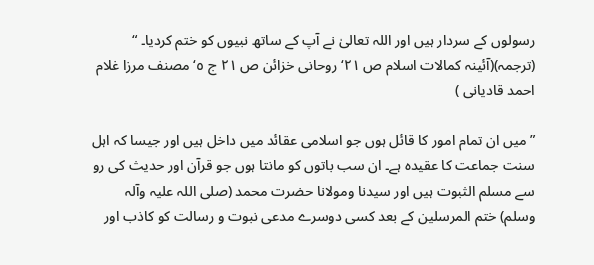رسولوں کے سردار ہیں اور اللہ تعالیٰ نے آپ کے ساتھ نبیوں کو ختم کردیا۔ “ (ترجمہ)(آئینہ کمالات اسلام ص ٢١‘ روحانی خزائن ص ٢١ ج ٥‘ مصنف مرزا غلام احمد قادیانی )

” میں ان تمام امور کا قائل ہوں جو اسلامی عقائد میں داخل ہیں اور جیسا کہ اہل سنت جماعت کا عقیدہ ہے۔ ان سب باتوں کو مانتا ہوں جو قرآن اور حدیث کی رو سے مسلم الثبوت ہیں اور سیدنا ومولانا حضرت محمد (صلی اللہ علیہ وآلہ وسلم) ختم المرسلین کے بعد کسی دوسرے مدعی نبوت و رسالت کو کاذب اور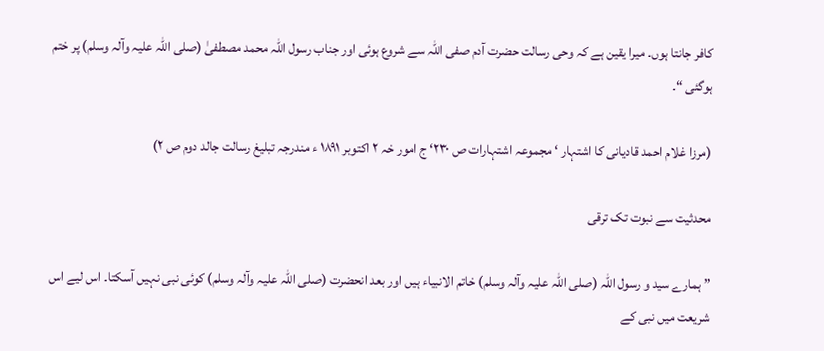کافر جانتا ہوں۔ میرا یقین ہے کہ وحی رسالت حضرت آدم صفی اللہ سے شروع ہوئی اور جناب رسول اللہ محمد مصطفیٰ (صلی اللہ علیہ وآلہ وسلم) پر ختم ہوگئی “۔

(مرزا غلام احمد قادیانی کا اشتہار ‘ مجموعہ اشتہارات ص ٢٣٠‘ ج امور خہ ٢ اکتوبر ١٨٩١ ء مندرجہ تبلیغ رسالت جالد دوم ص ٢)

محدثیت سے نبوت تک ترقی

” ہمارے سید و رسول اللہ (صلی اللہ علیہ وآلہ وسلم) خاتم الانبیاء ہیں اور بعد انحضرت (صلی اللہ علیہ وآلہ وسلم) کوئی نبی نہیں آسکتا۔ اس لیے اس شریعت میں نبی کے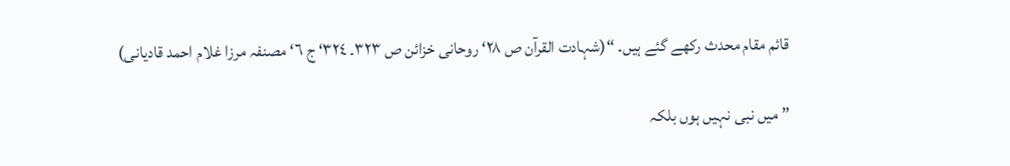قائم مقام محدث رکھے گئے ہیں۔ “(شہادت القرآن ص ٢٨‘ روحانی خزائن ص ٣٢٣۔ ٣٢٤‘ ج ٦‘ مصنفہ مرزا غلام احمد قادیانی)

” میں نبی نہیں ہوں بلکہ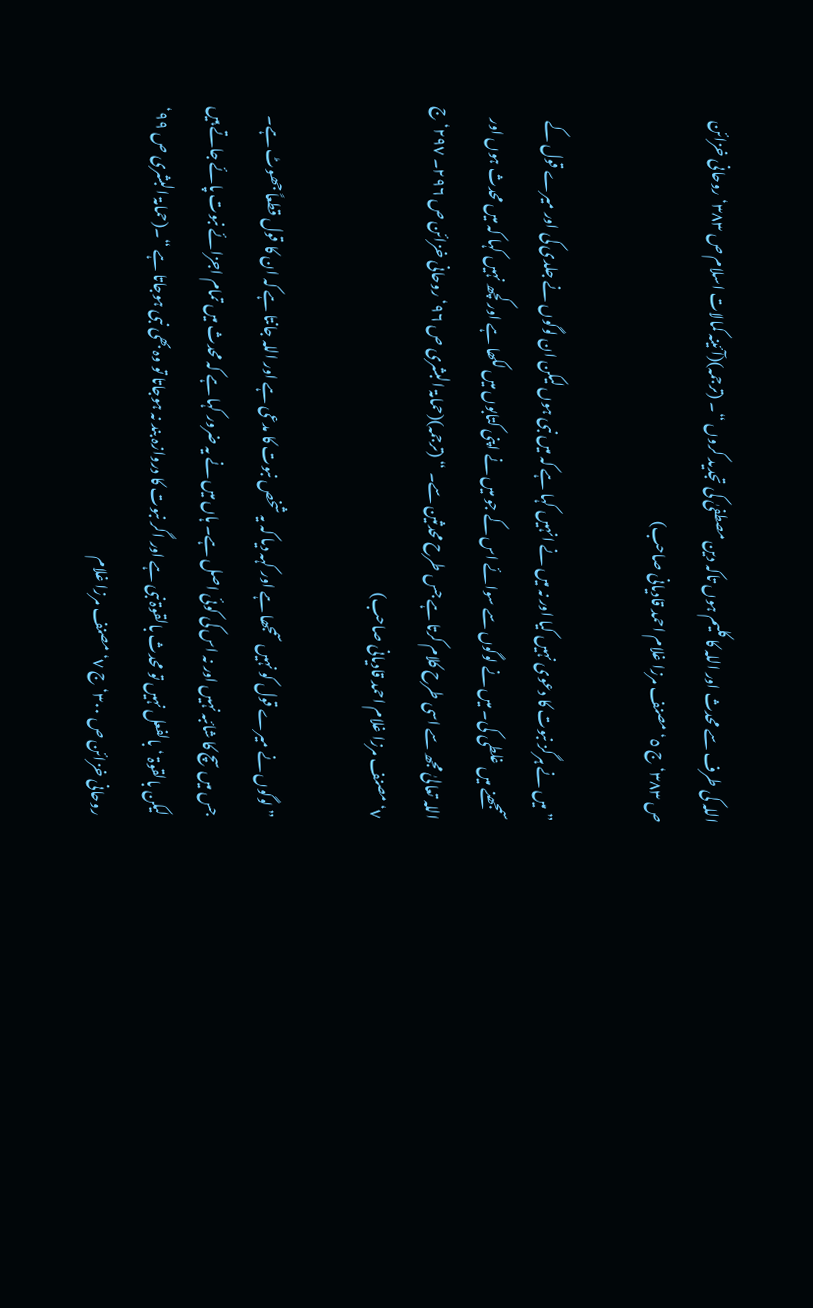اللہ کی طرف سے محدث اور اللہ کا کلیم ہوں تاکہ دین مصطفیٰ کی تجدید کروں “۔ (ترجمہ)(آئینہ کمالات اسلام ص ٣٨٣‘ روحانی خزائن ص ٣٨٣‘ ج ٥‘ مصنف مرزا غلام احمد قادیانی صاحب)

” میں نے ہرگز نبوت کا دعوی نہیں کیا اور نہ میں نے انہیں کہا ہے کہ میں نبی ہوں لیکن ان لوگوں نے جلدی کی اور میرے قول کے سمجھنے میں غلطی کی۔ میں نے لوگوں سے سوائے اس کے جو میں نے اپنی کتابوں میں لکھا ہے اور کچھ نہیں کہا کہ میں محدث ہوں اور اللہ تعالیٰ مجھ سے اسی طرح کلام کرتا ہے جس طرح محدثین سے۔ “ (ترجمہ)(حمامۃ البشری ص ٩٦‘ روحانی خزائن ص ٢٩٦۔ ٢٩٧‘ ج ٧‘ مصنف مرزا غلام احمد قادیانی صاحب)

” لوگوں نے میرے قول کو نہیں سمجھا ہے اور کہہ دیا کہ یہ شخص نبوت کا مدعی ہے اور اللہ جانتا ہے کہ ان کا قول قطعاً جھوٹ ہے۔ جس میں سچ کا شائبہ نہیں اور نہ اس کی کوئی اصل ہے۔ ہاں میں نے یہ ضرور کہا ہے کہ محدث میں تمام اجزائے نبوت پائے جاتے ہیں لیکن بالقوۃ ‘ بالفعل نہیں تو محدث بالقوۃ نبی ہے اور اگر نبوت کا دروازہ بند نہ ہوجاتا تو وہ بھی نبی ہوجاتا ہے “۔(حمامۃ البشری ص ٩٩‘ روحانی خزائن ص ٣٠٠‘ ج ٧‘ مصنف مرزا غلام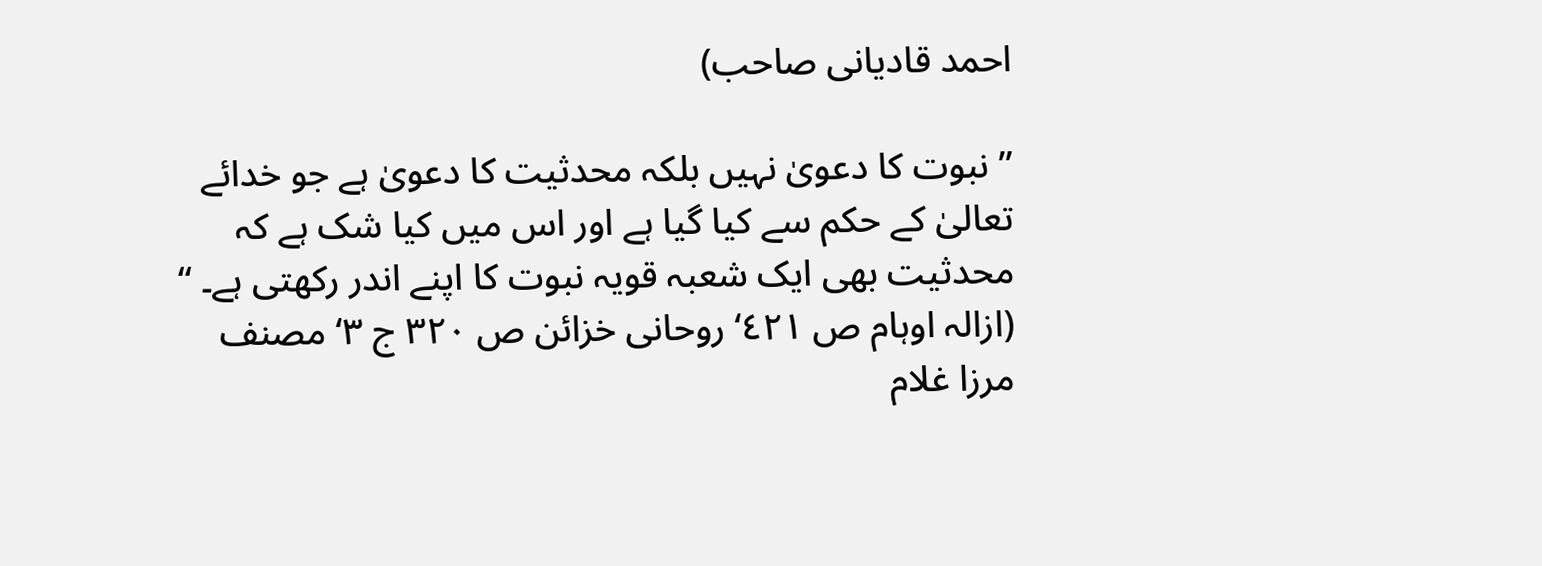احمد قادیانی صاحب)

” نبوت کا دعویٰ نہیں بلکہ محدثیت کا دعویٰ ہے جو خدائے تعالیٰ کے حکم سے کیا گیا ہے اور اس میں کیا شک ہے کہ محدثیت بھی ایک شعبہ قویہ نبوت کا اپنے اندر رکھتی ہے۔ “ (ازالہ اوہام ص ٤٢١‘ روحانی خزائن ص ٣٢٠ ج ٣‘ مصنف مرزا غلام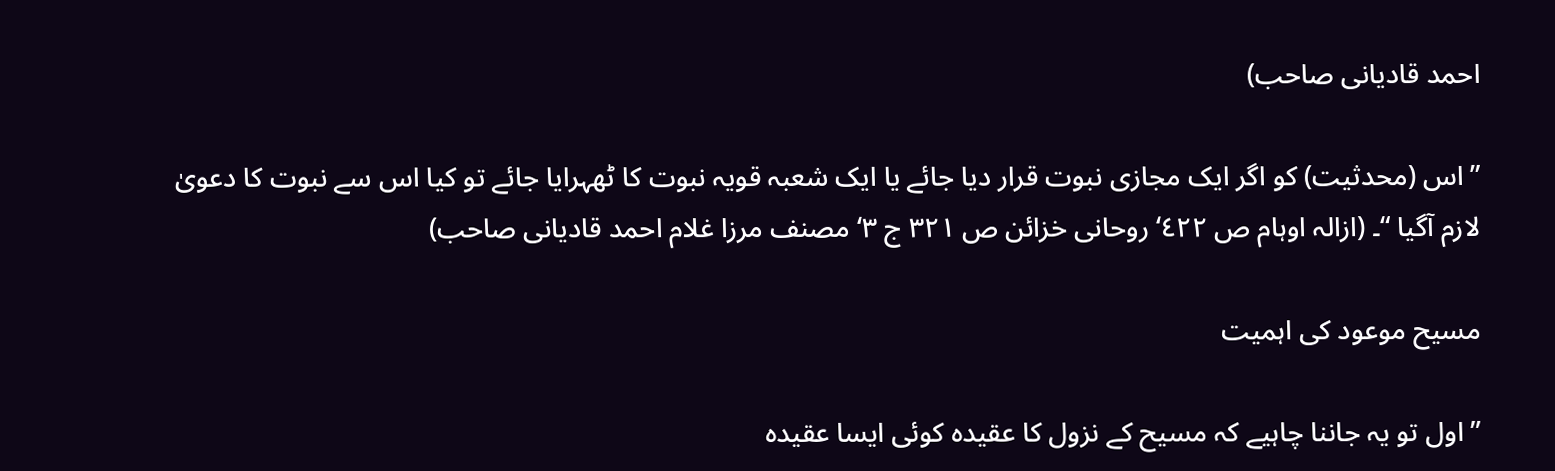احمد قادیانی صاحب)

” اس (محدثیت) کو اگر ایک مجازی نبوت قرار دیا جائے یا ایک شعبہ قویہ نبوت کا ٹھہرایا جائے تو کیا اس سے نبوت کا دعویٰ لازم آگیا “۔ (ازالہ اوہام ص ٤٢٢‘ روحانی خزائن ص ٣٢١ ج ٣‘ مصنف مرزا غلام احمد قادیانی صاحب)

مسیح موعود کی اہمیت

” اول تو یہ جاننا چاہیے کہ مسیح کے نزول کا عقیدہ کوئی ایسا عقیدہ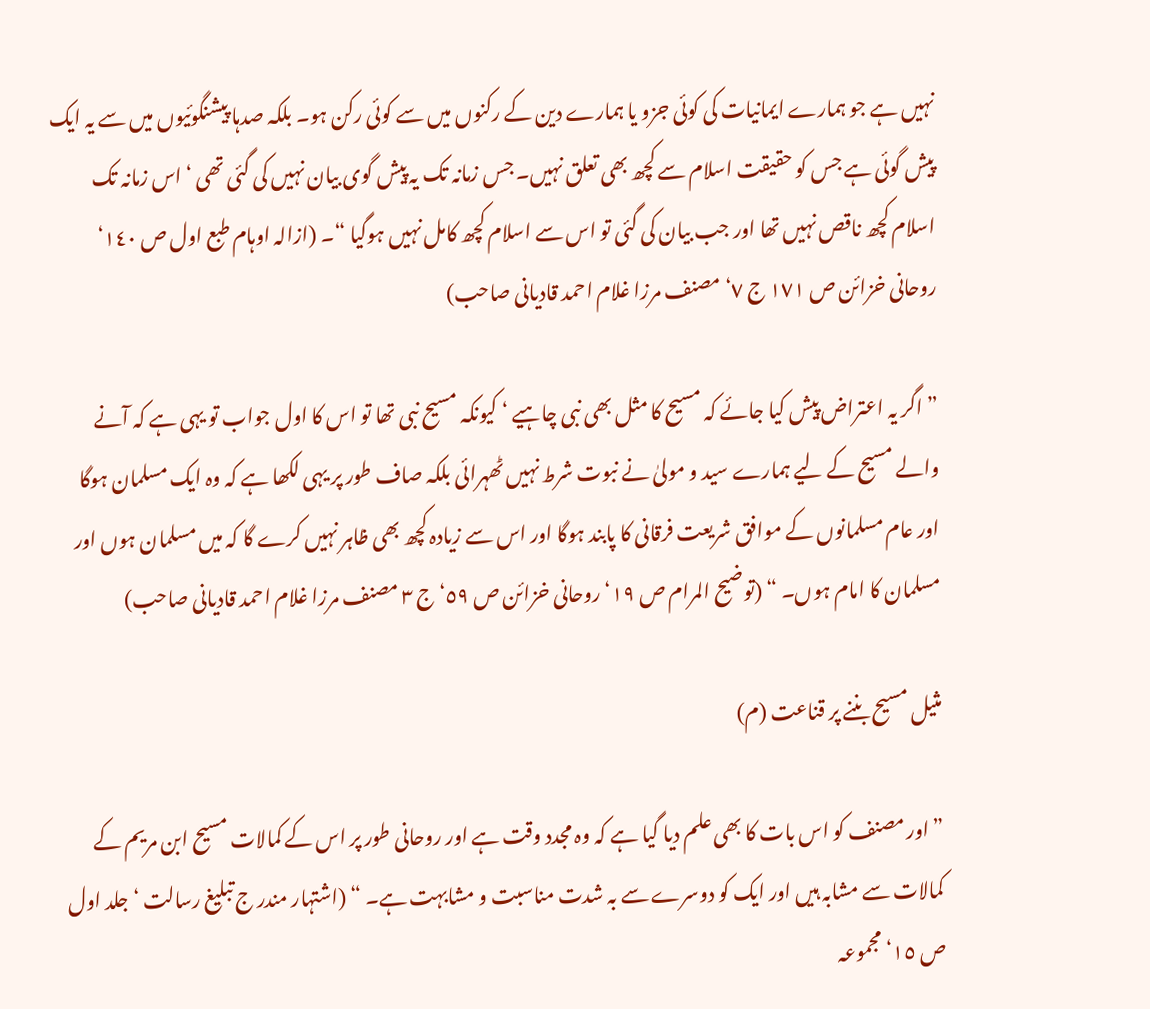نہیں ہے جو ہمارے ایمانیات کی کوئی جزو یا ہمارے دین کے رکنوں میں سے کوئی رکن ہو۔ بلکہ صدہا پیشنگوئیوں میں سے یہ ایک پیش گوئی ہے جس کو حقیقت اسلام سے کچھ بھی تعلق نہیں۔ جس زمانہ تک یہ پیش گوی بیان نہیں کی گئی تھی ‘ اس زمانہ تک اسلام کچھ ناقص نہیں تھا اور جب بیان کی گئی تو اس سے اسلام کچھ کامل نہیں ہوگیا “۔ (ازالہ اوہام طبع اول ص ١٤٠‘ روحانی خزائن ص ١٧١ ج ٧‘ مصنف مرزا غلام احمد قادیانی صاحب)

” اگر یہ اعتراض پیش کیا جائے کہ مسیح کا مثل بھی نبی چاہیے ‘ کیونکہ مسیح نبی تھا تو اس کا اول جواب تو یہی ہے کہ آنے والے مسیح کے لیے ہمارے سید و مولیٰ نے نبوت شرط نہیں ٹھہرائی بلکہ صاف طور پر یہی لکھا ہے کہ وہ ایک مسلمان ہوگا اور عام مسلمانوں کے موافق شریعت فرقانی کا پابند ہوگا اور اس سے زیادہ کچھ بھی ظاہر نہیں کرے گا کہ میں مسلمان ہوں اور مسلمان کا امام ہوں۔ “ (توضیح المرام ص ١٩‘ روحانی خزائن ص ٥٩‘ ج ٣ مصنف مرزا غلام احمد قادیانی صاحب)

مثیل مسیح بننے پر قناعت (م)

” اور مصنف کو اس بات کا بھی علم دیا گیا ہے کہ وہ مجدد وقت ہے اور روحانی طور پر اس کے کمالات مسیح ابن مریم کے کمالات سے مشابہ ہیں اور ایک کو دوسرے سے بہ شدت مناسبت و مشابہت ہے۔ “ (اشتہار مندر ج تبلیغ رسالت ‘ جلد اول ص ١٥‘ مجموعہ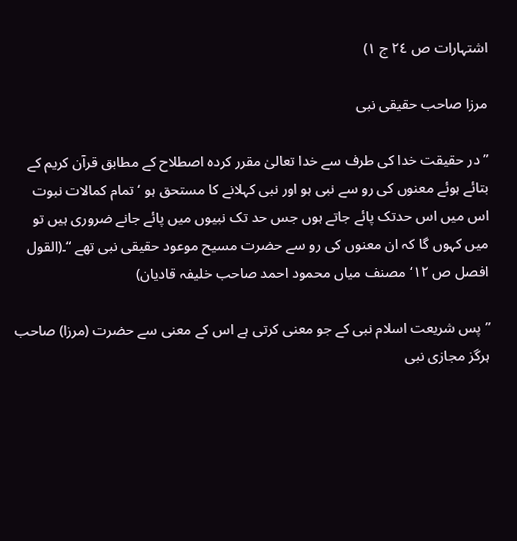اشتہارات ص ٢٤ ج ١)

مرزا صاحب حقیقی نبی

” در حقیقت خدا کی طرف سے خدا تعالیٰ مقرر کردہ اصطلاح کے مطابق قرآن کریم کے بتائے ہوئے معنوں کی رو سے نبی ہو اور نبی کہلانے کا مستحق ہو ‘ تمام کمالات نبوت اس میں اس حدتک پائے جاتے ہوں جس حد تک نبیوں میں پائے جانے ضروری ہیں تو میں کہوں گا کہ ان معنوں کی رو سے حضرت مسیح موعود حقیقی نبی تھے “۔(القول افصل ص ١٢‘ مصنف میاں محمود احمد صاحب خلیفہ قادیان)

” پس شریعت اسلام نبی کے جو معنی کرتی ہے اس کے معنی سے حضرت (مرزا) صاحب ہرگز مجازی نبی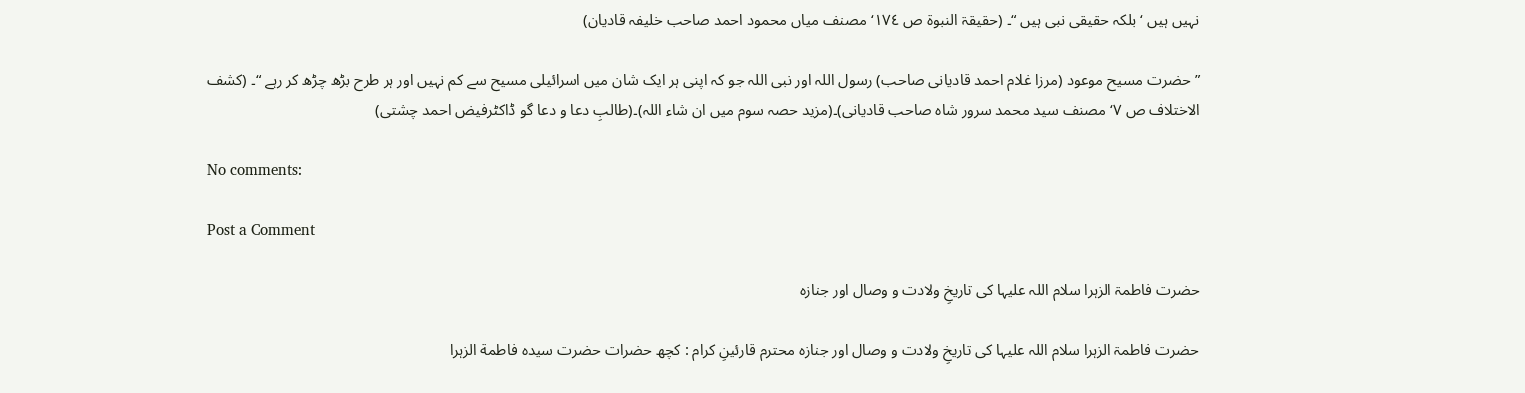نہیں ہیں ‘ بلکہ حقیقی نبی ہیں “۔ (حقیقۃ النبوۃ ص ١٧٤‘ مصنف میاں محمود احمد صاحب خلیفہ قادیان)

” حضرت مسیح موعود (مرزا غلام احمد قادیانی صاحب) رسول اللہ اور نبی اللہ جو کہ اپنی ہر ایک شان میں اسرائیلی مسیح سے کم نہیں اور ہر طرح بڑھ چڑھ کر رہے “۔ (کشف الاختلاف ص ٧‘ مصنف سید محمد سرور شاہ صاحب قادیانی)۔(مزید حصہ سوم میں ان شاء اللہ)۔(طالبِ دعا و دعا گو ڈاکٹرفیض احمد چشتی)

No comments:

Post a Comment

حضرت فاطمۃ الزہرا سلام اللہ علیہا کی تاریخِ ولادت و وصال اور جنازہ

حضرت فاطمۃ الزہرا سلام اللہ علیہا کی تاریخِ ولادت و وصال اور جنازہ محترم قارئینِ کرام : کچھ حضرات حضرت سیدہ فاطمة الزہرا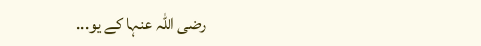رضی اللہ عنہا کے یو...